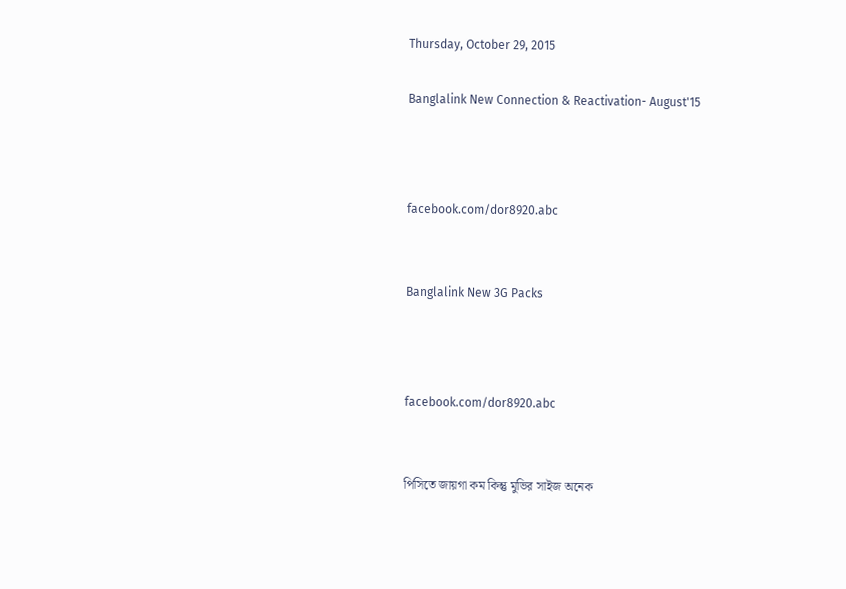Thursday, October 29, 2015

Banglalink New Connection & Reactivation- August'15



facebook.com/dor8920.abc


Banglalink New 3G Packs



facebook.com/dor8920.abc


পিসিতে জায়গা কম কিন্তু মুভির সাইজ অনেক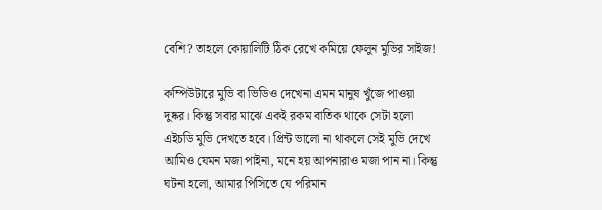বেশি? তাহলে কোয়ালিটি ঠিক রেখে কমিয়ে ফেলুন মুভির সাইজ!

কম্পিউটারে মুভি বা ভিডিও দেখেনা এমন মানুষ খুঁজে পাওয়া দুষ্কর। কিন্তু সবার মাঝে একই রকম বাতিক থাকে সেটা হলো এইচডি মুভি দেখতে হবে। প্রিন্ট ভালো না থাকলে সেই মুভি দেখে আমিও যেমন মজা পাইনা, মনে হয় আপনারাও মজা পান না। কিন্তু ঘটনা হলো, আমার পিসিতে যে পরিমান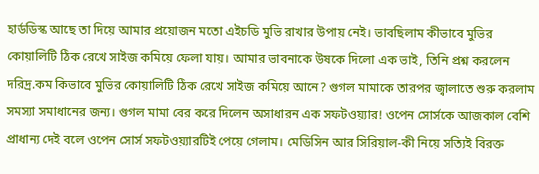হার্ডডিস্ক আছে তা দিয়ে আমার প্রয়োজন মতো এইচডি মুভি রাখার উপায় নেই। ভাবছিলাম কীভাবে মুভির কোয়ালিটি ঠিক রেখে সাইজ কমিয়ে ফেলা যায়। আমার ভাবনাকে উষকে দিলো এক ভাই, তিনি প্রশ্ন করলেন দরিদ্র.কম কিভাবে মুভির কোয়ালিটি ঠিক রেখে সাইজ কমিয়ে আনে? গুগল মামাকে তারপর জ্বালাতে শুরু করলাম সমস্যা সমাধানের জন্য। গুগল মামা বের করে দিলেন অসাধারন এক সফটওয়্যার! ওপেন সোর্সকে আজকাল বেশি প্রাধান্য দেই বলে ওপেন সোর্স সফটওয়্যারটিই পেয়ে গেলাম। মেডিসিন আর সিরিয়াল-কী নিয়ে সত্যিই বিরক্ত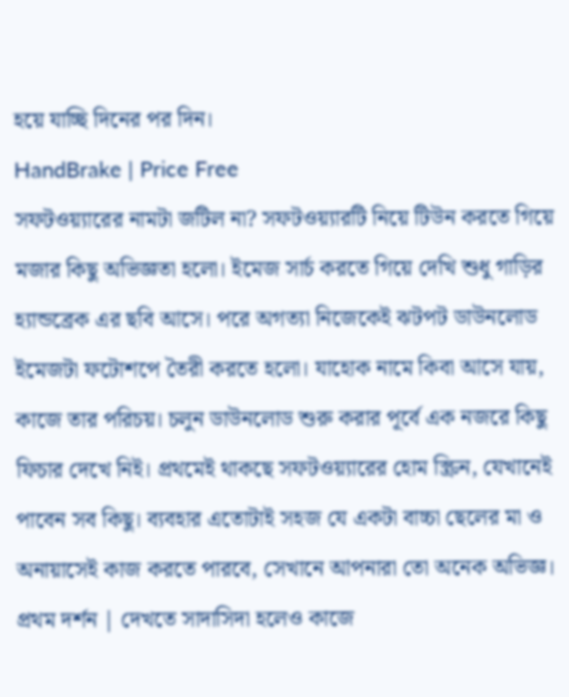হয়ে ‍যাচ্ছি দিনের পর দিন।
HandBrake | Price Free
সফটওয়্যারের নামটা জটিল না? সফটওয়্যারটি নিয়ে টিউন করতে গিয়ে মজার কিছু অভিজ্ঞতা হলো। ইমেজ সার্চ করতে গিয়ে দেখি শুধু গাড়ির হ্যান্ডব্রেক এর ছবি আসে। পরে অগত্যা নিজেকেই ঝটপট ডাউনলোড ইমেজটা ফটোশপে তৈরী করতে হলো। যাহোক নামে কিবা আসে যায়, কাজে তার পরিচয়। চলুন ডাউনলোড শুরু করার পূর্বে এক নজরে কিছু ফিচার দেখে নিই। প্রথমেই থাকছে সফটওয়্যারের হোম স্ক্রিন, যেখানেই পাবেন সব কিছু। ব্যবহার এতোটাই সহজ যে একটা বাচ্চা ছেলের মা ও অনায়াসেই কাজ করতে পারবে, সেখানে আপনারা তো অনেক অভিজ্ঞ।
প্রথম দর্শন | দেখতে সাদাসিদা হলেও কাজে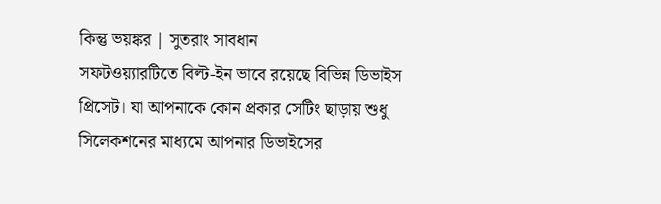কিন্তু ভয়ঙ্কর | সুতরাং সাবধান
সফটওয়্যারটিতে বিল্ট-ইন ভাবে রয়েছে বিভিন্ন ডিভাইস প্রিসেট। যা আপনাকে কোন প্রকার সেটিং ছাড়ায় শুধু সিলেকশনের মাধ্যমে আপনার ডিভাইসের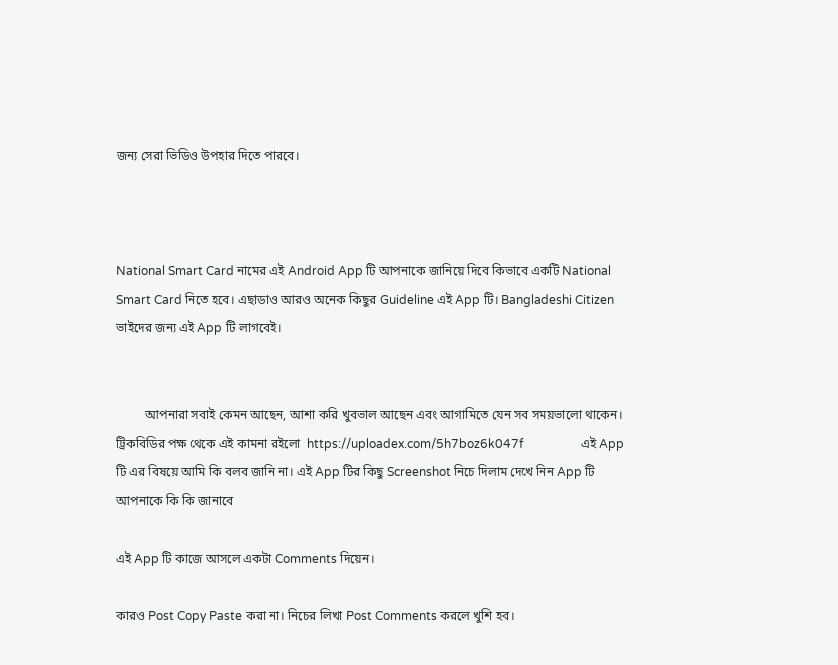জন্য সেরা ভিডিও উপহার দিতে পারবে।



National Smart Card নামের এই Android App টি আপনাকে জানিয়ে দিবে কিভাবে একটি National Smart Card নিতে হবে। এছাডাও আরও অনেক কিছুর Guideline এই App টি। Bangladeshi Citizen ভাইদের জন্য এই App টি লাগবেই।


         আপনারা সবাই কেমন আছেন, আশা করি খুবভাল আছেন এবং আগামিতে যেন সব সময়ভালো থাকেন। ট্রিকবিডির পক্ষ থেকে এই কামনা রইলো  https://uploadex.com/5h7boz6k047f                   এই App টি এর বিষয়ে আমি কি বলব জানি না। এই App টির কিছু Screenshot নিচে দিলাম দেখে নিন App টি আপনাকে কি কি জানাবে

এই App টি কাজে আসলে একটা Comments দিয়েন।

কারও Post Copy Paste করা না। নিচের লিখা Post Comments করলে খুশি হব।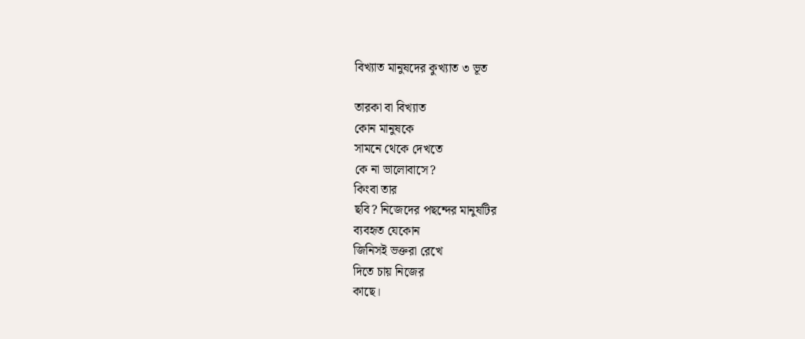বিখ্যাত মানুষদের কুখ্যাত ৩ ভূত

তারকা বা বিখ্যাত
কোন মানুষকে
সামনে থেকে দেখতে
কে না ভালোবাসে?
কিংবা তার
ছবি? নিজেদের পছন্দের মানুষটির
ব্যবহৃত যেকোন
জিনিসই ভক্তরা রেখে
দিতে চায় নিজের
কাছে।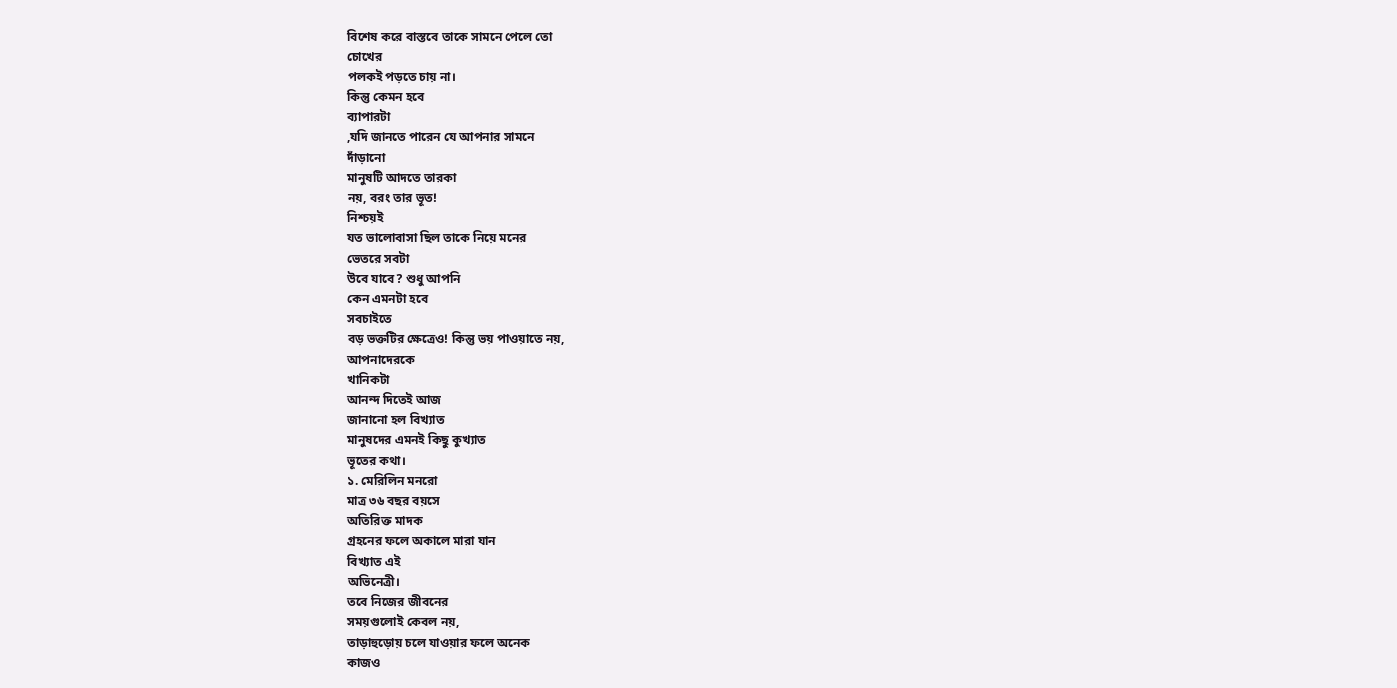বিশেষ করে বাস্তবে তাকে সামনে পেলে তো
চোখের
পলকই পড়তে চায় না।
কিন্তু কেমন হবে
ব্যাপারটা
,যদি জানতে পারেন যে আপনার সামনে
দাঁড়ানো
মানুষটি আদতে তারকা
নয়, বরং তার ভূত!
নিশ্চয়ই
যত ভালোবাসা ছিল তাকে নিয়ে মনের
ভেতরে সবটা
উবে যাবে? শুধু আপনি
কেন এমনটা হবে
সবচাইতে
বড় ভক্তটির ক্ষেত্রেও! কিন্তু ভয় পাওয়াতে নয়,
আপনাদেরকে
খানিকটা
আনন্দ দিতেই আজ
জানানো হল বিখ্যাত
মানুষদের এমনই কিছু কুখ্যাত
ভূতের কথা।
১. মেরিলিন মনরো
মাত্র ৩৬ বছর বয়সে
অতিরিক্ত মাদক
গ্রহনের ফলে অকালে মারা যান
বিখ্যাত এই
অভিনেত্রী।
তবে নিজের জীবনের
সময়গুলোই কেবল নয়,
তাড়াহুড়োয় চলে যাওয়ার ফলে অনেক
কাজও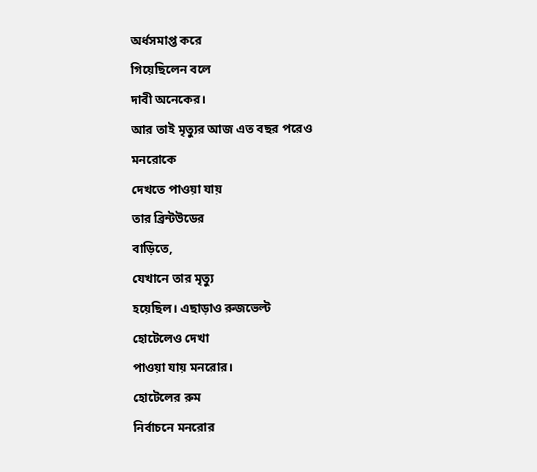অর্ধসমাপ্ত করে
গিয়েছিলেন বলে
দাবী অনেকের।
আর তাই মৃত্যুর আজ এত বছর পরেও মনরোকে
দেখতে পাওয়া যায়
তার ব্রিন্টউডের
বাড়িতে,
যেখানে তার মৃত্যু
হয়েছিল। এছাড়াও রুজভেল্ট
হোটেলেও দেখা
পাওয়া যায় মনরোর।
হোটেলের রুম
নির্বাচনে মনরোর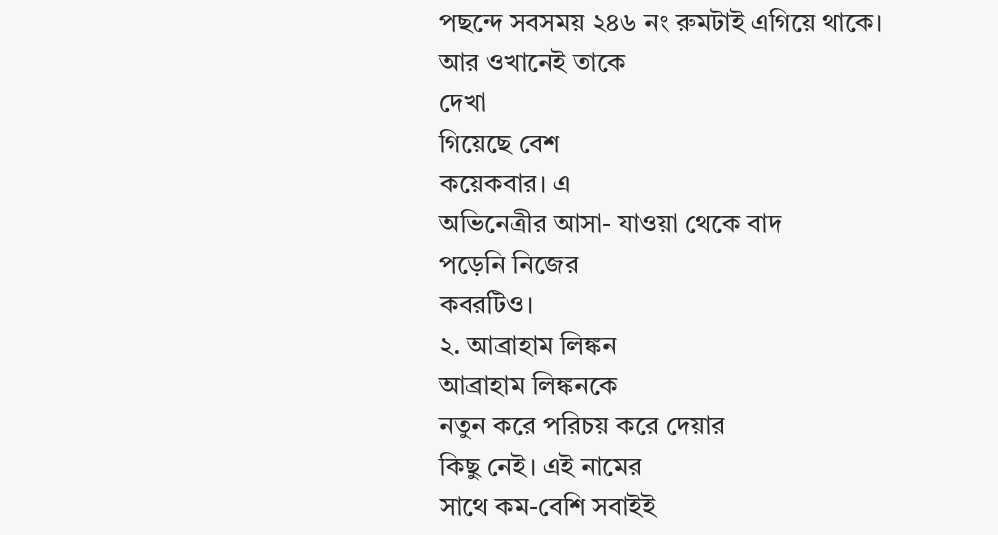পছন্দে সবসময় ২৪৬ নং রুমটাই এগিয়ে থাকে।
আর ওখানেই তাকে
দেখা
গিয়েছে বেশ
কয়েকবার। এ
অভিনেত্রীর আসা- যাওয়া থেকে বাদ
পড়েনি নিজের
কবরটিও।
২. আব্রাহাম লিঙ্কন
আব্রাহাম লিঙ্কনকে
নতুন করে পরিচয় করে দেয়ার
কিছু নেই। এই নামের
সাথে কম-বেশি সবাইই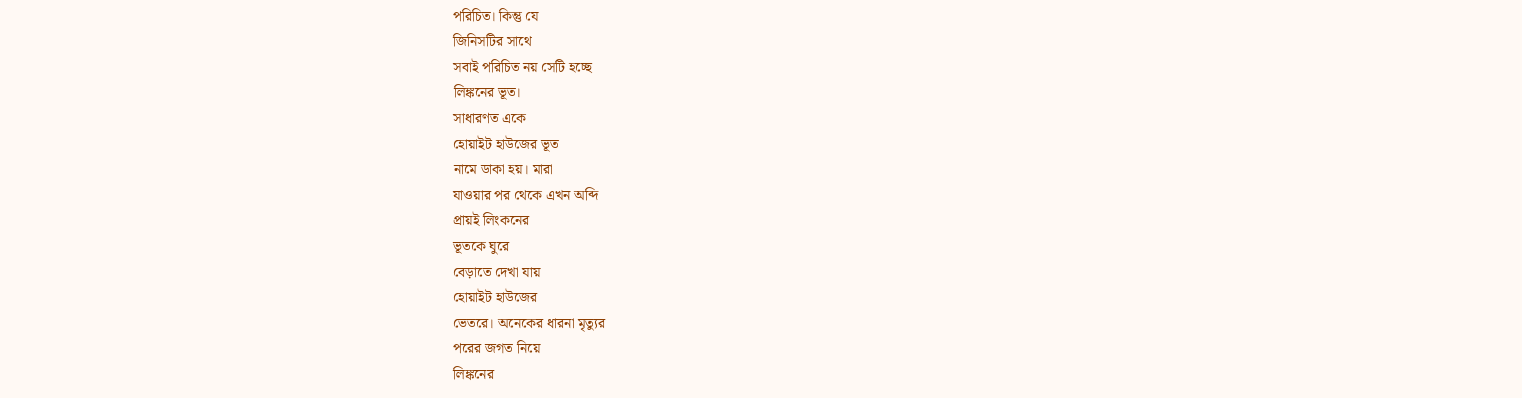পরিচিত। কিন্তু যে
জিনিসটির সাথে
সবাই পরিচিত নয় সেটি হচ্ছে
লিঙ্কনের ভূত।
সাধারণত একে
হোয়াইট হাউজের ভূত
নামে ডাকা হয়। মারা
যাওয়ার পর থেকে এখন অব্দি
প্রায়ই লিংকনের
ভূতকে ঘুরে
বেড়াতে দেখা যায়
হোয়াইট হাউজের
ভেতরে। অনেকের ধারনা মৃত্যুর
পরের জগত নিয়ে
লিঙ্কনের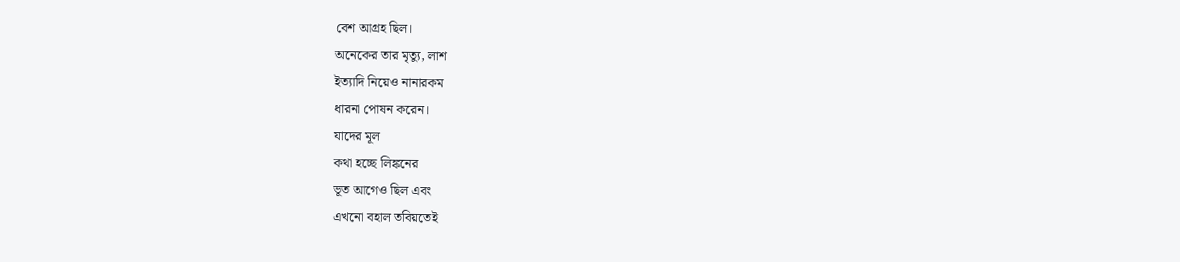বেশ আগ্রহ ছিল।
অনেকের তার মৃত্যু, লাশ
ইত্যাদি নিয়েও নানারকম
ধারনা পোষন করেন।
যাদের মূল
কথা হচ্ছে লিঙ্কনের
ভূত আগেও ছিল এবং
এখনো বহাল তবিয়তেই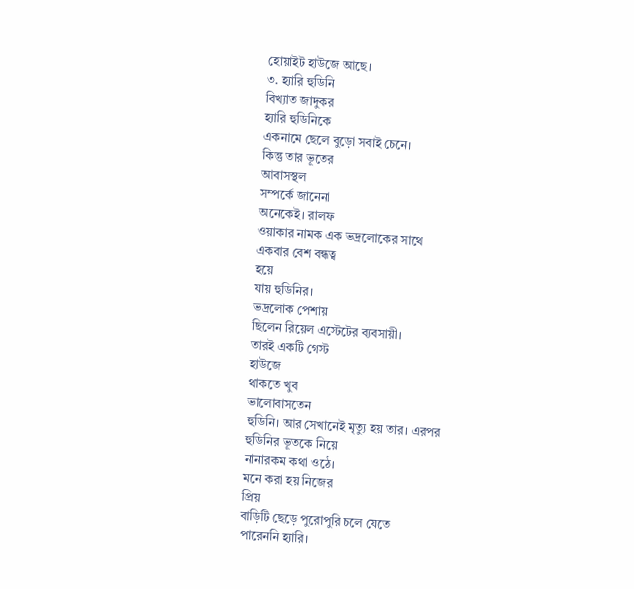হোয়াইট হাউজে আছে।
৩. হ্যারি হুডিনি
বিখ্যাত জাদুকর
হ্যারি হুডিনিকে
একনামে ছেলে বুড়ো সবাই চেনে।
কিন্তু তার ভূতের
আবাসস্থল
সম্পর্কে জানেনা
অনেকেই। রালফ
ওয়াকার নামক এক ভদ্রলোকের সাথে
একবার বেশ বন্ধত্ব
হয়ে
যায় হুডিনির।
ভদ্রলোক পেশায়
ছিলেন রিয়েল এস্টেটের ব্যবসায়ী।
তারই একটি গেস্ট
হাউজে
থাকতে খুব
ভালোবাসতেন
হুডিনি। আর সেখানেই মৃত্যু হয় তার। এরপর
হুডিনির ভূতকে নিয়ে
নানারকম কথা ওঠে।
মনে করা হয় নিজের
প্রিয়
বাড়িটি ছেড়ে পুরোপুরি চলে যেতে
পারেননি হ্যারি।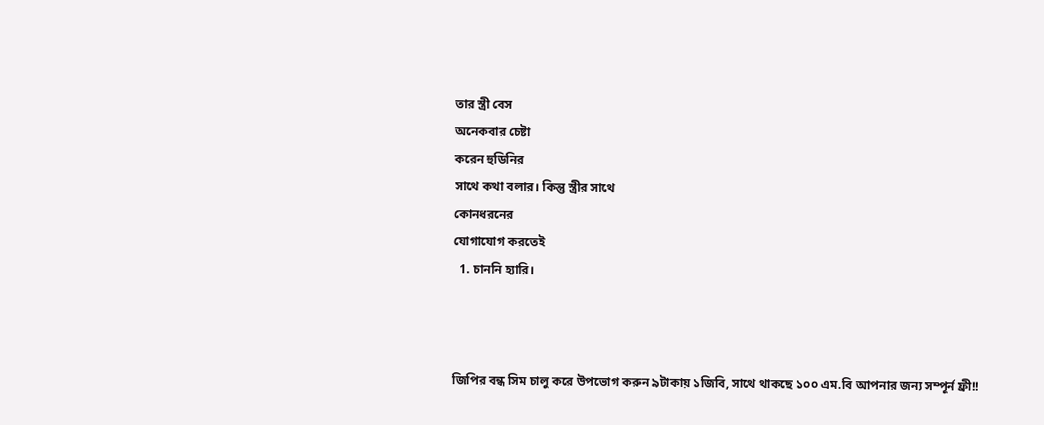তার স্ত্রী বেস
অনেকবার চেষ্টা
করেন হুডিনির
সাথে কথা বলার। কিন্তু স্ত্রীর সাথে
কোনধরনের
যোগাযোগ করতেই
  1. চাননি হ্যারি।



জিপির বন্ধ সিম চালু করে উপভোগ করুন ৯টাকায় ১জিবি, সাথে থাকছে ১০০ এম.বি আপনার জন্য সম্পূর্ন ফ্রী!!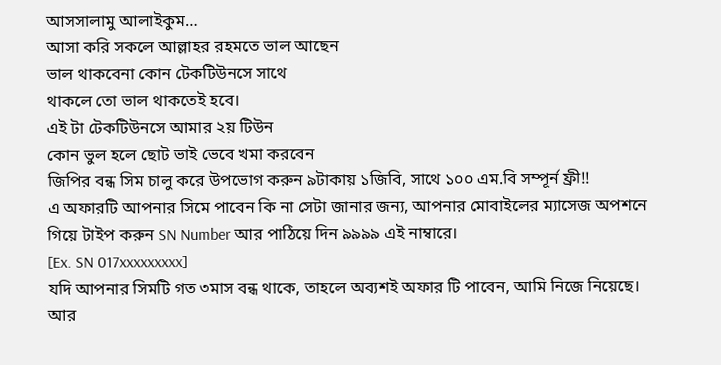আসসালামু আলাইকুম…
আসা করি সকলে আল্লাহর রহমতে ভাল আছেন
ভাল থাকবেনা কোন টেকটিউনসে সাথে
থাকলে তো ভাল থাকতেই হবে।
এই টা টেকটিউনসে আমার ২য় টিউন
কোন ভুল হলে ছোট ভাই ভেবে খমা করবেন
জিপির বন্ধ সিম চালু করে উপভোগ করুন ৯টাকায় ১জিবি, সাথে ১০০ এম.বি সম্পূর্ন ফ্রী!!
এ অফারটি আপনার সিমে পাবেন কি না সেটা জানার জন্য, আপনার মোবাইলের ম্যাসেজ অপশনে গিয়ে টাইপ করুন SN Number আর পাঠিয়ে দিন ৯৯৯৯ এই নাম্বারে।
[Ex. SN 017xxxxxxxxx]
যদি আপনার সিমটি গত ৩মাস বন্ধ থাকে, তাহলে অব্যশই অফার টি পাবেন, আমি নিজে নিয়েছে।
আর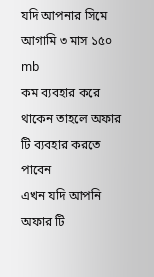যদি আপনার সিমে আগামি ৩ মাস ১৫০ mb
কম ব্যবহার করে থাকেন তাহলে অফার টি ব্যবহার করতে পাবেন
এখন যদি আপনি অফার টি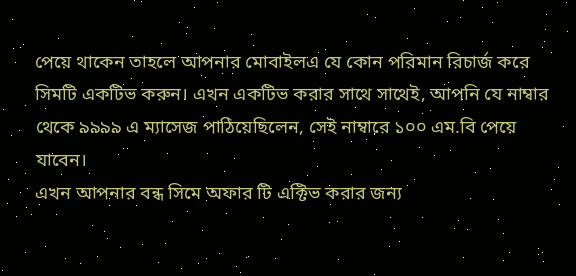পেয়ে থাকেন তাহলে আপনার মোবাইলএ যে কোন পরিমান রিচার্জ করে সিমটি একটিভ করুন। এখন একটিভ করার সাথে সাথেই, আপনি যে নাম্বার থেকে ৯৯৯৯ এ ম্যাসেজ পাঠিয়েছিলেন, সেই নাম্বারে ১০০ এম.বি পেয়ে যাবেন।
এখন আপনার বন্ধ সিমে অফার টি এক্টিভ করার জন্য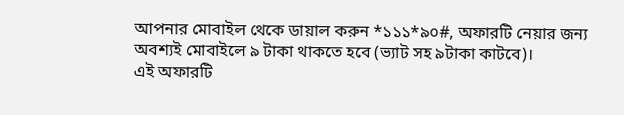আপনার মোবাইল থেকে ডায়াল করুন *১১১*৯০#, অফারটি নেয়ার জন্য অবশ্যই মোবাইলে ৯ টাকা থাকতে হবে (ভ্যাট সহ ৯টাকা কাটবে)।
এই অফারটি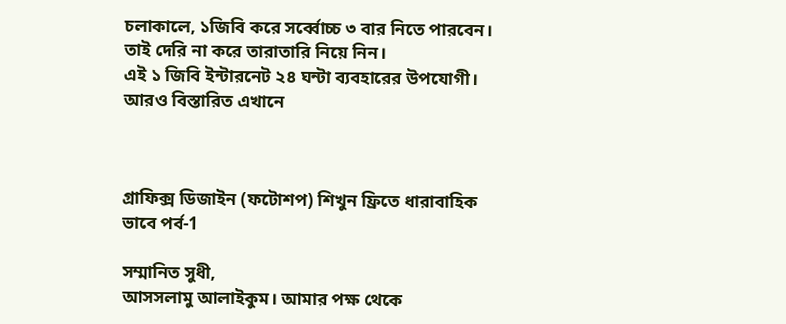চলাকালে, ১জিবি করে সর্ব্বোচ্চ ৩ বার নিতে পারবেন। তাই দেরি না করে তারাতারি নিয়ে নিন।
এই ১ জিবি ইন্টারনেট ২৪ ঘন্টা ব্যবহারের উপযোগী।
আরও বিস্তারিত এখানে



গ্রাফিক্স ডিজাইন (ফটোশপ) শিখুন ফ্রিতে ধারাবাহিক ভাবে পর্ব-1

সম্মানিত সুধী,
আসসলামু আলাইকুম। আমার পক্ষ থেকে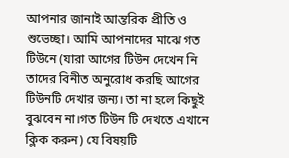আপনার জানাই আন্তরিক প্রীতি ও শুভেচ্ছা। আমি আপনাদের মাঝে গত টিউনে (যারা আগের টিউন দেখেন নি তাদের বিনীত অনুরোধ করছি আগের টিউনটি দেখার জন্য। তা না হলে কিছুই বুঝবেন না।গত টিউন টি দেখতে এখানে ক্লিক করুন) যে বিষয়টি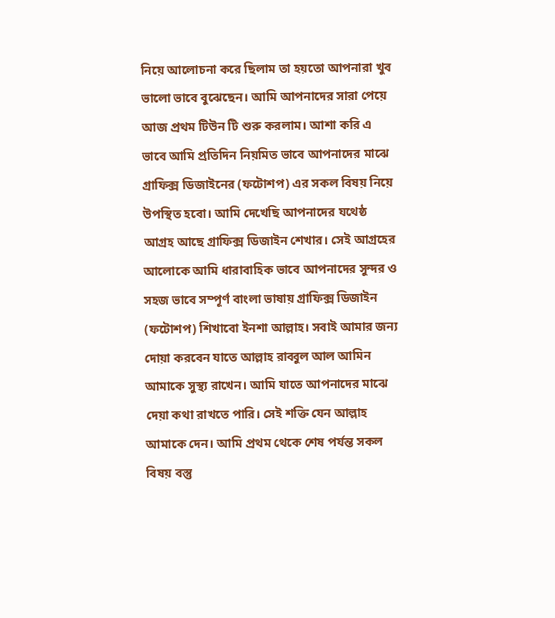নিয়ে আলোচনা করে ছিলাম তা হয়তো আপনারা খুব ভালো ভাবে বুঝেছেন। আমি আপনাদের সারা পেয়ে আজ প্রথম টিউন টি শুরু করলাম। আশা করি এ ভাবে আমি প্রতিদিন নিয়মিত ভাবে আপনাদের মাঝে গ্রাফিক্স ডিজাইনের (ফটোশপ) এর সকল বিষয় নিয়ে উপস্থিত হবো। আমি দেখেছি আপনাদের যথেষ্ঠ আগ্রহ আছে গ্রাফিক্স ডিজাইন শেখার। সেই আগ্রহের আলোকে আমি ধারাবাহিক ভাবে আপনাদের সুন্দর ও সহজ ভাবে সম্পূর্ণ বাংলা ভাষায় গ্রাফিক্স ডিজাইন (ফটোশপ) শিখাবো ইনশা আল্লাহ। সবাই আমার জন্য দোয়া করবেন যাতে আল্লাহ রাব্বুল আল আমিন আমাকে ‍সুস্থ্য রাখেন। আমি যাতে আপনাদের মাঝে দেয়া কথা রাখতে পারি। সেই শক্তি যেন আল্লাহ আমাকে দেন। আমি প্রথম থেকে শেষ পর্যন্ত সকল বিষয় বস্তু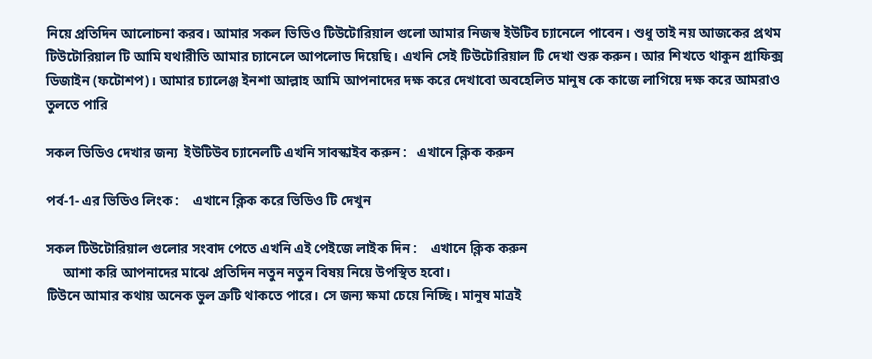নিয়ে প্রতিদিন আলোচনা করব। আমার সকল ভিডিও টিউটোরিয়াল গুলো আমার নিজস্ব ইউটিব চ্যানেলে পাবেন। শুধু তাই নয় আজকের প্রথম টিউটোরিয়াল টি আমি যথারীতি আমার চ্যানেলে আপলোড দিয়েছি। এখনি সেই টিউটোরিয়াল টি দেখা শুরু করুন। আর শিখতে থাকুন গ্রাফিক্স ডিজাইন (ফটোশপ)। আমার চ্যালেঞ্জ ইনশা আল্লাহ আমি আপনাদের দক্ষ করে দেখাবো অবহেলিত মানুষ কে কাজে লাগিয়ে দক্ষ করে আমরাও তুলতে পারি

সকল ভিডিও দেখার জন্য  ইউটিউব চ্যানেলটি এখনি সাবস্কাইব করুন :   এখানে ক্লিক করুন

পর্ব-1- এর ভিডিও লিংক :    এখানে ক্লিক করে ভিডিও টি দেখুন

সকল টিউটোরিয়াল গুলোর সংবাদ পেতে এখনি এই পেইজে লাইক দিন :    এখানে ক্লিক করুন
     আশা করি আপনাদের মাঝে প্রতিদিন নতুন নতুন বিষয় নিয়ে উপস্থিত হবো।
টিউনে আমার কথায় অনেক ভুল ত্রুটি থাকতে পারে। সে জন্য ক্ষমা চেয়ে নিচ্ছি। মানুষ মাত্রই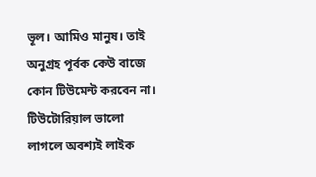ভূল। আমিও মানুষ। তাই অনুগ্রহ পূর্বক কেউ বাজে কোন টিউমেন্ট করবেন না। টিউটোরিয়াল ভালো লাগলে অবশ্যই লাইক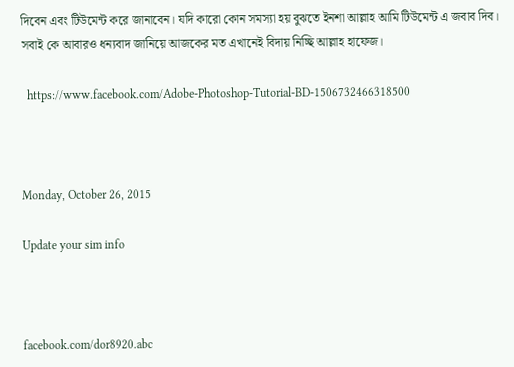দিবেন এবং টিউমেন্ট করে জানাবেন। যদি কারো কোন সমস্যা হয় বুঝতে ইনশা আল্লাহ আমি টিউমেন্ট এ জবাব দিব।
সবাই কে আবারও ধন্যবাদ জানিয়ে আজকের মত এখানেই বিদায় নিচ্ছি আল্লাহ হাফেজ।

  https://www.facebook.com/Adobe-Photoshop-Tutorial-BD-1506732466318500



Monday, October 26, 2015

Update your sim info



facebook.com/dor8920.abc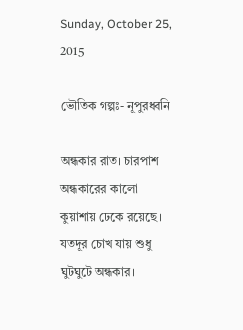Sunday, October 25, 2015

ভৌতিক গল্পঃ- নূপুরধ্বনি

অন্ধকার রাত। চারপাশ অন্ধকারের কালো কুয়াশায় ঢেকে রয়েছে। যতদূর চোখ যায় শুধু ঘুটঘুটে অন্ধকার।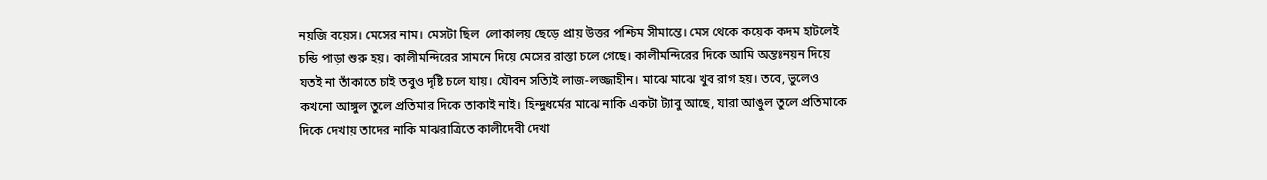নয়জি বয়েস। মেসের নাম। মেসটা ছিল  লোকালয় ছেড়ে প্রায় উত্তর পশ্চিম সীমান্তে। মেস থেকে কয়েক কদম হাটলেই চন্ডি পাড়া শুরু হয়। কালীমন্দিরের সামনে দিয়ে মেসের রাস্তা চলে গেছে। কালীমন্দিরের দিকে আমি অন্তঃনয়ন দিয়ে যতই না তাঁকাতে চাই তবুও দৃষ্টি চলে যায়। যৌবন সত্যিই লাজ-লজ্জাহীন। মাঝে মাঝে খুব রাগ হয়। তবে, ভুলেও কখনো আঙ্গুল তুলে প্রতিমার দিকে তাকাই নাই। হিন্দুধর্মের মাঝে নাকি একটা ট্যাবু আছে, যারা আঙুল তুলে প্রতিমাকে দিকে দেখায় তাদের নাকি মাঝরাত্রিতে কালীদেবী দেখা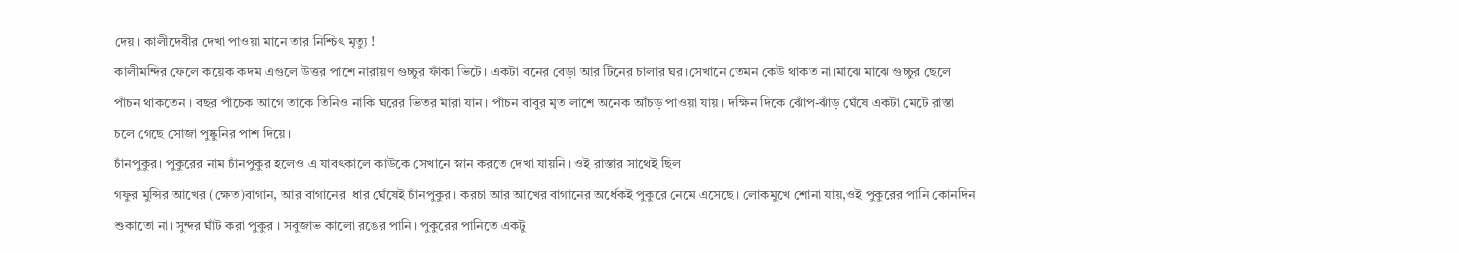দেয়। কালীদেবীর দেখা পাওয়া মানে তার নিশ্চিৎ মৃত্যু !
কালীমন্দির ফেলে কয়েক কদম এগুলে উত্তর পাশে নারায়ণ গুচ্চুর ফাঁকা ভিটে। একটা বনের বেড়া আর টিনের চালার ঘর।সেখানে তেমন কেউ থাকত না।মাঝে মাঝে গুচ্চুর ছেলে পাঁচন থাকতেন । বছর পাঁচেক আগে তাকে তিনিও নাকি ঘরের ভিতর মারা যান। পাঁচন বাবুর মৃত লাশে অনেক আঁচড় পাওয়া যায়। দক্ষিন দিকে ঝোঁপ-ঝাঁড় ঘেঁষে একটা মেটে রাস্তা চলে গেছে সোজা পুষ্কুনির পাশ দিয়ে।
চাঁনপুকুর। পুকুরের নাম চাঁনপুকুর হলেও এ যাবৎকালে কাউকে সেখানে স্নান করতে দেখা যায়নি। ওই রাস্তার সাথেই ছিল
গফুর মুন্সির আখের (ক্ষেত)বাগান, আর বাগানের  ধার ঘেঁষেই চাঁনপুকুর। করচা আর আখের বাগানের অর্ধেকই পুকুরে নেমে এসেছে। লোকমুখে শোনা যায়,ওই পুকুরের পানি কোনদিন শুকাতো না। সুন্দর ঘাঁট করা পুকুর । সবুজাভ কালো রঙের পানি। পুকুরের পানিতে একটু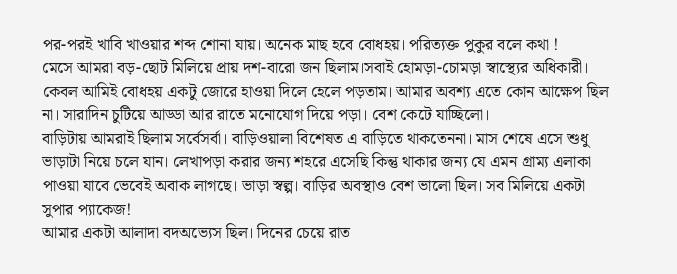পর-পরই খাবি খাওয়ার শব্দ শোনা যায়। অনেক মাছ হবে বোধহয়। পরিত্যক্ত পুকুর বলে কথা !
মেসে আমরা বড়-ছোট মিলিয়ে প্রায় দশ-বারো জন ছিলাম।সবাই হোমড়া-চোমড়া স্বাস্থ্যের অধিকারী। কেবল আমিই বোধহয় একটু জোরে হাওয়া দিলে হেলে পড়তাম। আমার অবশ্য এতে কোন আক্ষেপ ছিল না। সারাদিন চুটিয়ে আড্ডা আর রাতে মনোযোগ দিয়ে পড়া। বেশ কেটে যাচ্ছিলো।
বাড়িটায় আমরাই ছিলাম সর্বেসর্বা। বাড়িওয়ালা বিশেষত এ বাড়িতে থাকতেননা। মাস শেষে এসে শুধু ভাড়াটা নিয়ে চলে যান। লেখাপড়া করার জন্য শহরে এসেছি কিন্তু থাকার জন্য যে এমন গ্রাম্য এলাকা পাওয়া যাবে ভেবেই অবাক লাগছে। ভাড়া স্বল্প। বাড়ির অবস্থাও বেশ ভালো ছিল। সব মিলিয়ে একটা সুপার প্যাকেজ!
আমার একটা আলাদা বদঅভ্যেস ছিল। দিনের চেয়ে রাত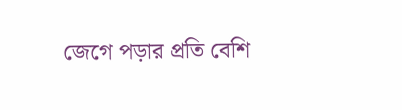জেগে পড়ার প্রতি বেশি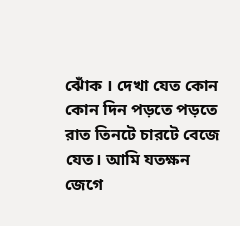ঝোঁক । দেখা যেত কোন কোন দিন পড়তে পড়তে রাত তিনটে চারটে বেজে যেত। আমি যতক্ষন জেগে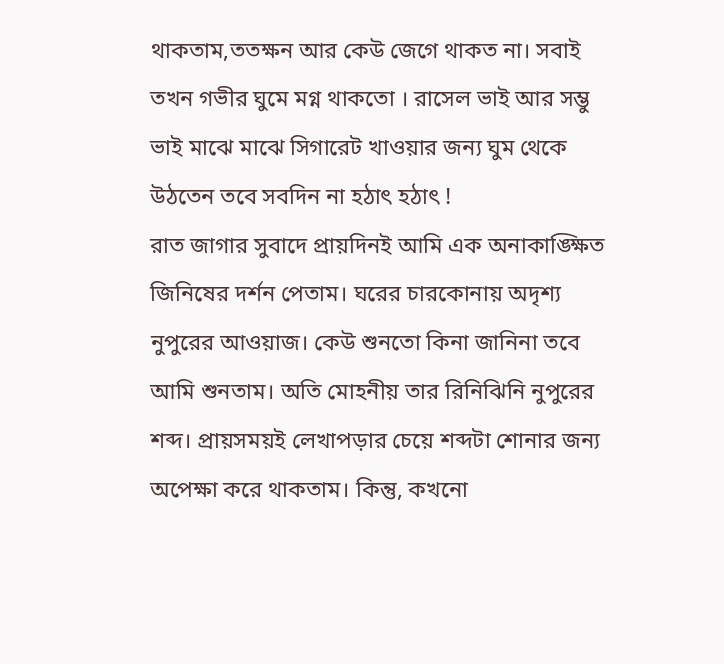থাকতাম,ততক্ষন আর কেউ জেগে থাকত না। সবাই তখন গভীর ঘুমে মগ্ন থাকতো । রাসেল ভাই আর সম্ভু ভাই মাঝে মাঝে সিগারেট খাওয়ার জন্য ঘুম থেকে উঠতেন তবে সবদিন না হঠাৎ হঠাৎ !
রাত জাগার সুবাদে প্রায়দিনই আমি এক অনাকাঙ্ক্ষিত জিনিষের দর্শন পেতাম। ঘরের চারকোনায় অদৃশ্য নুপুরের আওয়াজ। কেউ শুনতো কিনা জানিনা তবে আমি শুনতাম। অতি মোহনীয় তার রিনিঝিনি নুপুরের শব্দ। প্রায়সময়ই লেখাপড়ার চেয়ে শব্দটা শোনার জন্য অপেক্ষা করে থাকতাম। কিন্তু, কখনো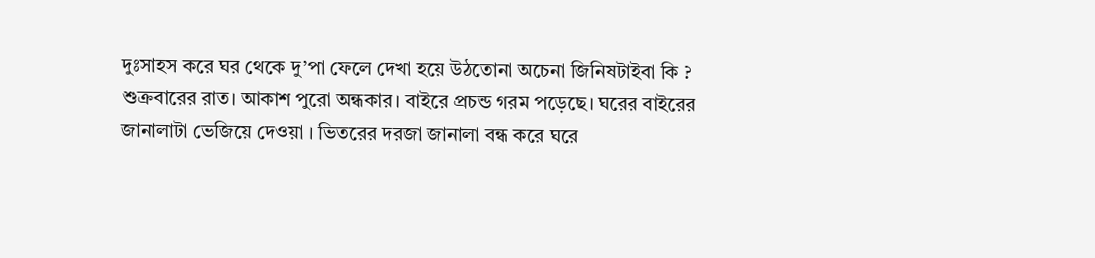দুঃসাহস করে ঘর থেকে দু’পা ফেলে দেখা হয়ে উঠতোনা অচেনা জিনিষটাইবা কি ?
শুক্রবারের রাত। আকাশ পুরো অন্ধকার। বাইরে প্রচন্ড গরম পড়েছে। ঘরের বাইরের জানালাটা ভেজিয়ে দেওয়া । ভিতরের দরজা জানালা বন্ধ করে ঘরে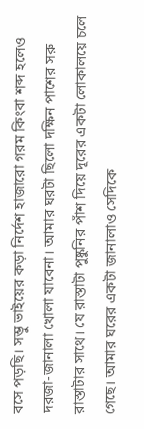বসে পড়ছি। সম্ভু ভাইয়ের কড়া নির্দেশ হাজারো গরম কিংবা শব্দ হলেও দরজা-জানালা খোলা যাবেনা। আমার ঘরটা ছিলো দক্ষিন পাশের সরু রাস্তাটার সাথে। যে রাস্তাটা পুষ্কুনির পাঁশ দিয়ে দূরের একটা লোকালয়ে চলে গেছে। আমার ঘরের একটা জানালাও সেদিকে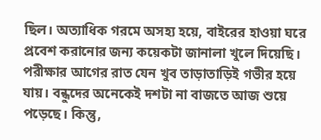ছিল। অত্যাধিক গরমে অসহ্য হয়ে, বাইরের হাওয়া ঘরে প্রবেশ করানোর জন্য কয়েকটা জানালা খুলে দিয়েছি। পরীক্ষার আগের রাত যেন খুব তাড়াতাড়িই গভীর হয়ে যায়। বন্ধুদের অনেকেই দশটা না বাজতে আজ শুয়ে পড়েছে। কিন্তু,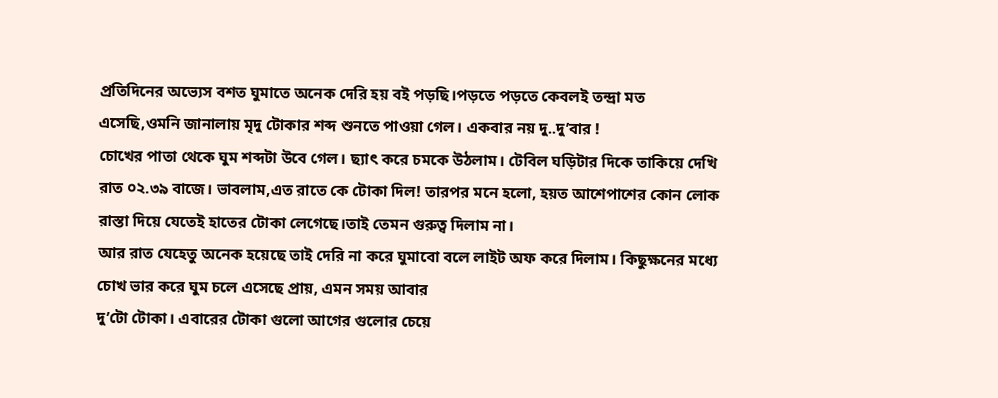প্রতিদিনের অভ্যেস বশত ঘুমাতে অনেক দেরি হয় বই পড়ছি।পড়তে পড়তে কেবলই তন্দ্রা মত এসেছি,ওমনি জানালায় মৃদু টোকার শব্দ শুনতে পাওয়া গেল। একবার নয় দু..দু’বার !
চোখের পাতা থেকে ঘুম শব্দটা উবে গেল। ছ্যাৎ করে চমকে উঠলাম। টেবিল ঘড়িটার দিকে তাকিয়ে দেখি রাত ০২.৩৯ বাজে। ভাবলাম,এত রাতে কে টোকা দিল! তারপর মনে হলো, হয়ত আশেপাশের কোন লোক
রাস্তা দিয়ে যেতেই হাতের টোকা লেগেছে।তাই তেমন গুরুত্ব দিলাম না।
আর রাত যেহেতু অনেক হয়েছে তাই দেরি না করে ঘুমাবো বলে লাইট অফ করে দিলাম। কিছুক্ষনের মধ্যে চোখ ভার করে ঘুম চলে এসেছে প্রায়, এমন সময় আবার
দু’টো টোকা। এবারের টোকা গুলো আগের গুলোর চেয়ে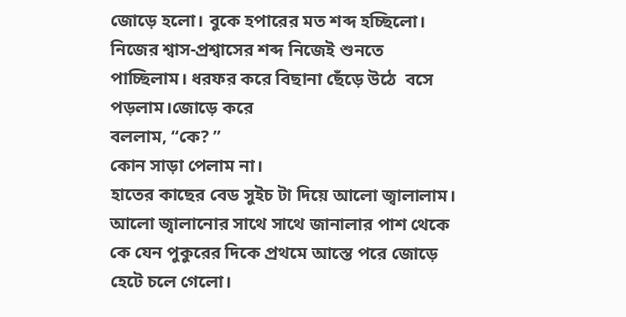জোড়ে হলো। বুকে হপারের মত শব্দ হচ্ছিলো। নিজের শ্বাস-প্রশ্বাসের শব্দ নিজেই শুনতে পাচ্ছিলাম। ধরফর করে বিছানা ছেঁড়ে উঠে  বসে পড়লাম।জোড়ে করে
বললাম, “কে? ”
কোন সাড়া পেলাম না।
হাতের কাছের বেড সুইচ টা দিয়ে আলো জ্বালালাম। আলো জ্বালানোর সাথে সাথে জানালার পাশ থেকে কে যেন পুকুরের দিকে প্রথমে আস্তে পরে জোড়ে হেটে চলে গেলো।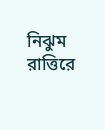নিঝুম রাত্তিরে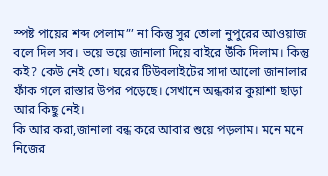স্পষ্ট পায়ের শব্দ পেলাম”’ না কিন্তু সুর তোলা নুপুরের আওয়াজ বলে দিল সব। ভয়ে ভয়ে জানালা দিয়ে বাইরে উঁকি দিলাম। কিন্তু কই? কেউ নেই তো। ঘরের টিউবলাইটের সাদা আলো জানালার ফাঁক গলে রাস্তার উপর পড়েছে। সেখানে অন্ধকার কুয়াশা ছাড়া আর কিছু নেই।
কি আর করা,জানালা বন্ধ করে আবার শুয়ে পড়লাম। মনে মনে নিজের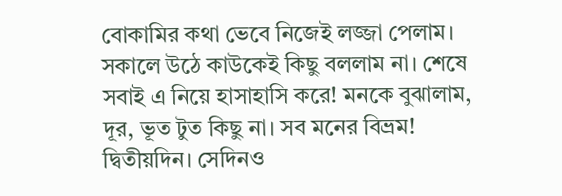বোকামির কথা ভেবে নিজেই লজ্জা পেলাম। সকালে উঠে কাউকেই কিছু বললাম না। শেষে সবাই এ নিয়ে হাসাহাসি করে! মনকে বুঝালাম,
দূর, ভূত টুত কিছু না। সব মনের বিভ্রম!
দ্বিতীয়দিন। সেদিনও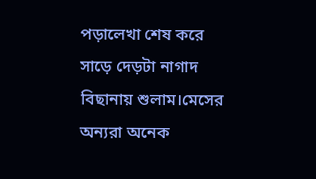পড়ালেখা শেষ করে সাড়ে দেড়টা নাগাদ বিছানায় শুলাম।মেসের অন্যরা অনেক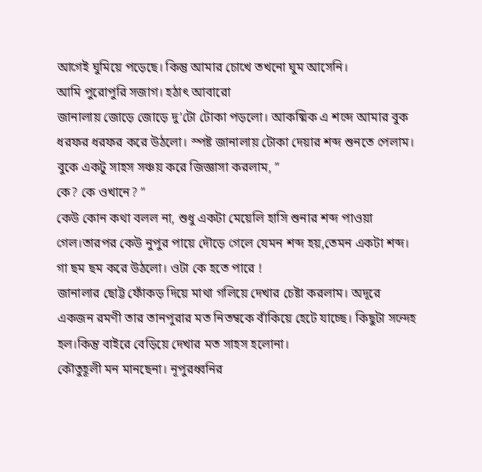আগেই ঘুমিয়ে পড়েছে। কিন্তু আমার চোখে তখনো ঘুম আসেনি।
আমি পুরোপুরি সজাগ। হঠাৎ আবারো
জানালায় জোড়ে জোড়ে দু’টো টোকা পড়লো। আকষ্মিক এ শব্দে আমার বুক ধরফর ধরফর করে উঠলো। স্পষ্ট জানালায় টোকা দেয়ার শব্দ শুনতে পেলাম। বুকে একটু সাহস সঞ্চয় করে জিজ্ঞাসা করলাম, ”
কে? কে ওখানে? ”
কেউ কোন কথা বলল না, শুধু একটা মেয়েলি হাসি শুনার শব্দ পাওয়া গেল।তারপর কেউ নুপুর পায়ে দৌড়ে গেলে যেমন শব্দ হয়,তেমন একটা শব্দ। গা ছম ছম করে উঠলো। ওটা কে হতে পারে !
জানালার ছোট্ট ফোঁকড় দিয়ে মাথা গলিয়ে দেখার চেষ্টা করলাম। অদূরে একজন রমণী তার তানপুরার মত নিতম্বকে বাঁকিয়ে হেটে যাচ্ছে। কিছুটা সন্দেহ হল।কিন্তু বাইরে বেড়িয়ে দেখার মত সাহস হলোনা।
কৌতুহূলী মন মানছেনা। নূপুরধ্বনির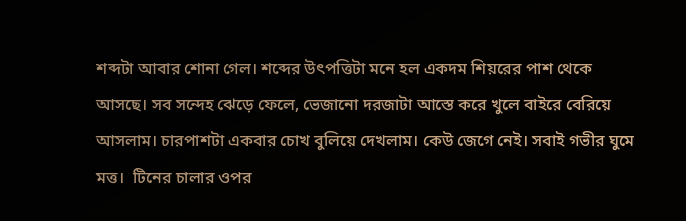শব্দটা আবার শোনা গেল। শব্দের উৎপত্তিটা মনে হল একদম শিয়রের পাশ থেকে আসছে। সব সন্দেহ ঝেড়ে ফেলে, ভেজানো দরজাটা আস্তে করে খুলে বাইরে বেরিয়ে আসলাম। চারপাশটা একবার চোখ বুলিয়ে দেখলাম। কেউ জেগে নেই। সবাই গভীর ঘুমে মত্ত।  টিনের চালার ওপর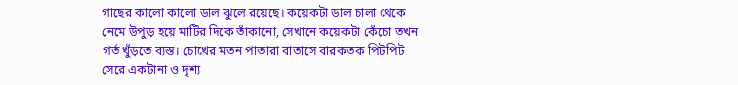গাছের কালো কালো ডাল ঝুলে রয়েছে। কয়েকটা ডাল চালা থেকে নেমে উপুড় হয়ে মাটির দিকে তাঁকানো, সেখানে কয়েকটা কেঁচো তখন গর্ত খুঁড়তে ব্যস্ত। চোখের মতন পাতারা বাতাসে বারকতক পিটপিট সেরে একটানা ও দৃশ্য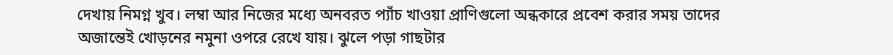দেখায় নিমগ্ন খুব। লম্বা আর নিজের মধ্যে অনবরত প্যাঁচ খাওয়া প্রাণিগুলো অন্ধকারে প্রবেশ করার সময় তাদের অজান্তেই খোড়নের নমুনা ওপরে রেখে যায়। ঝুলে পড়া গাছটার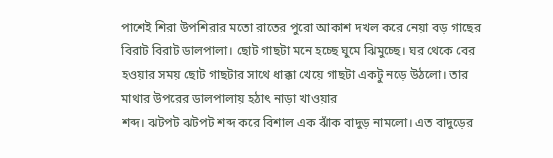পাশেই শিরা উপশিরার মতো রাতের পুরো আকাশ দখল করে নেয়া বড় গাছের বিরাট বিরাট ডালপালা। ছোট গাছটা মনে হচ্ছে ঘুমে ঝিমুচ্ছে। ঘর থেকে বের হওয়ার সময় ছোট গাছটার সাথে ধাক্কা খেয়ে গাছটা একটু নড়ে উঠলো। তার মাথার উপরের ডালপালায় হঠাৎ নাড়া খাওয়ার
শব্দ। ঝটপট ঝটপট শব্দ করে বিশাল এক ঝাঁক বাদুড় নামলো। এত বাদুড়ের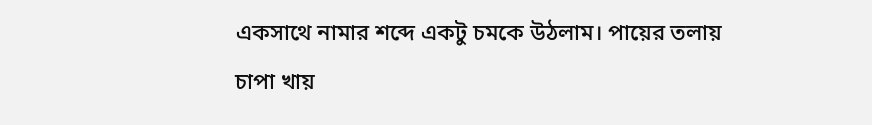একসাথে নামার শব্দে একটু চমকে উঠলাম। পায়ের তলায় চাপা খায়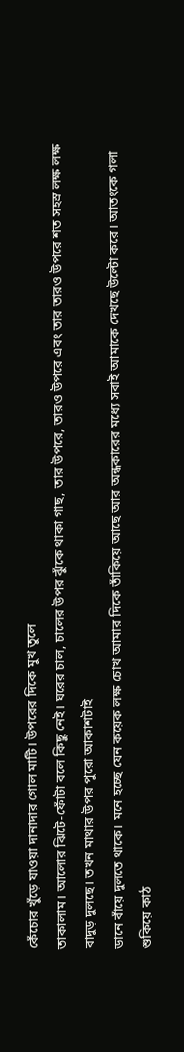কেঁচোর খুঁড়ে যাওয়া দানাদার গোল মাটি। উপরের দিকে মুখ তুলে
তাকালাম। আলোর ঝিটে-ফোঁটা বলে কিছু নেই। ঘরের চাল, চালের উপর ঝুঁকে থাকা গাছ, তার উপরে, তারও উপরে এবং তার তারও উপরে শত সহস্র লক্ষ লক্ষ বাদুড় দুলছে। তখন মাথার উপর পুরো আকাশটাই
ডানে বাঁয়ে দুলতে থাকে। মনে হচ্ছে যেন কয়েক লক্ষ চোখ আমার দিকে তাঁকিয়ে আছে আর অন্ধকারের মধ্যে সবাই আমাকে দেখছে উল্টো করে। আতংকে গলা শুকিয়ে কাঠ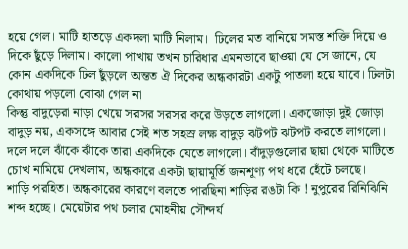হয়ে গেল। মাটি হাতড়ে একদলা মাটি নিলাম।  ঢিলের মত বানিয়ে সমস্ত শক্তি দিয়ে ও দিকে ছুঁড়ে দিলাম। কালো পাখায় তখন চারিধার এমনভাবে ছাওয়া যে সে জানে, যে কোন একদিকে ঢিল ছুঁড়লে অন্তত ঐ দিকের অন্ধকারটা একটু পাতলা হয়ে যাবে। ঢিলটা কোথায় পড়লো বোঝা গেল না
কিন্তু বাদুড়েরা নাড়া খেয়ে সরসর সরসর করে উড়তে লাগলো। একজোড়া দুই জোড়া বাদুড় নয়, একসঙ্গে আবার সেই শত সহস্র লক্ষ বাদুড় ঝটপট ঝটপট করতে লাগলো।
দলে দলে ঝাঁকে ঝাঁকে তারা একদিকে যেতে লাগলো। বাঁদুড়গুলোর ছায়া থেকে মাটিতে চোখ নামিয়ে দেখলাম, অন্ধকারে একটা ছায়ামূর্তি জনশূণ্য পথ ধরে হেঁটে চলছে।
শাড়ি পরহিত। অন্ধকারের কারণে বলতে পারছিনা শাড়ির রঙটা কি ! নুপুরের রিনিঝিনি শব্দ হচ্ছে। মেয়েটার পথ চলার মোহনীয় সৌন্দর্য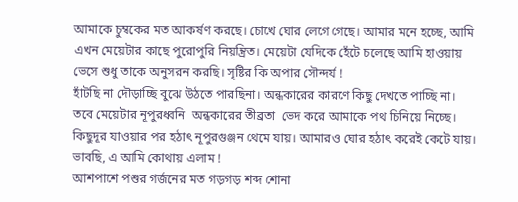আমাকে চুম্বকের মত আকর্ষণ করছে। চোখে ঘোর লেগে গেছে। আমার মনে হচ্ছে, আমি এখন মেয়েটার কাছে পুরোপুরি নিয়ন্ত্রিত। মেয়েটা যেদিকে হেঁটে চলেছে আমি হাওয়ায় ভেসে শুধু তাকে অনুসরন করছি। সৃষ্টির কি অপার সৌন্দর্য !
হাঁটছি না দৌড়াচ্ছি বুঝে উঠতে পারছিনা। অন্ধকারের কারণে কিছু দেখতে পাচ্ছি না। তবে মেয়েটার নূপুরধ্বনি  অন্ধকারের তীব্রতা  ভেদ করে আমাকে পথ চিনিয়ে নিচ্ছে। কিছুদূর যাওয়ার পর হঠাৎ নূপুরগুঞ্জন থেমে যায়। আমারও ঘোর হঠাৎ করেই কেটে যায়। ভাবছি, এ আমি কোথায় এলাম !
আশপাশে পশুর গর্জনের মত গড়গড় শব্দ শোনা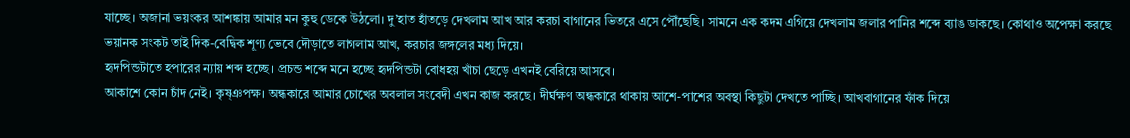যাচ্ছে। অজানা ভয়ংকর আশঙ্কায় আমার মন কুহু ডেকে উঠলো। দু’হাত হাঁতড়ে দেখলাম আখ আর করচা বাগানের ভিতরে এসে পৌঁছেছি। সামনে এক কদম এগিয়ে দেখলাম জলার পানির শব্দে ব্যাঙ ডাকছে। কোথাও অপেক্ষা করছে ভয়ানক সংকট তাই দিক-বেদ্বিক শূণ্য ভেবে দৌড়াতে লাগলাম আখ, করচার জঙ্গলের মধ্য দিয়ে।
হৃদপিন্ডটাতে হপারের ন্যায় শব্দ হচ্ছে। প্রচন্ড শব্দে মনে হচ্ছে হৃদপিন্ডটা বোধহয় খাঁচা ছেড়ে এখনই বেরিয়ে আসবে।
আকাশে কোন চাঁদ নেই। কৃষ্ঞপক্ষ। অন্ধকারে আমার চোখের অবলাল সংবেদী এখন কাজ করছে। দীর্ঘক্ষণ অন্ধকারে থাকায় আশে-পাশের অবস্থা কিছুটা দেখতে পাচ্ছি। আখবাগানের ফাঁক দিয়ে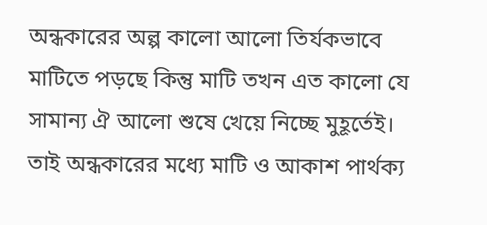অন্ধকারের অল্প কালো আলো তির্যকভাবে মাটিতে পড়ছে কিন্তু মাটি তখন এত কালো যে সামান্য ঐ আলো শুষে খেয়ে নিচ্ছে মুহূর্তেই। তাই অন্ধকারের মধ্যে মাটি ও আকাশ পার্থক্য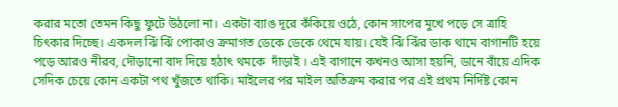করার মতো তেমন কিছু ফুটে উঠলো না। একটা ব্যাঙ দূরে কঁকিয়ে ওঠে, কোন সাপের মুখে পড়ে সে ত্রাহি চিৎকার দিচ্ছে। একদল ঝিঁ ঝিঁ পোকাও ক্রমাগত ডেকে ডেকে থেমে যায়। যেই ঝিঁ ঝিঁর ডাক থামে বাগানটি হয়ে পড়ে আরও নীরব, দৌড়ানো বাদ দিয়ে হঠাৎ থমকে  দাঁড়াই । এই বাগানে কখনও আসা হয়নি, ডানে বাঁয়ে এদিক সেদিক চেয়ে কোন একটা পথ খুঁজতে থাকি। মাইলের পর মাইল অতিক্রম করার পর এই প্রথম নির্দিষ্ট কোন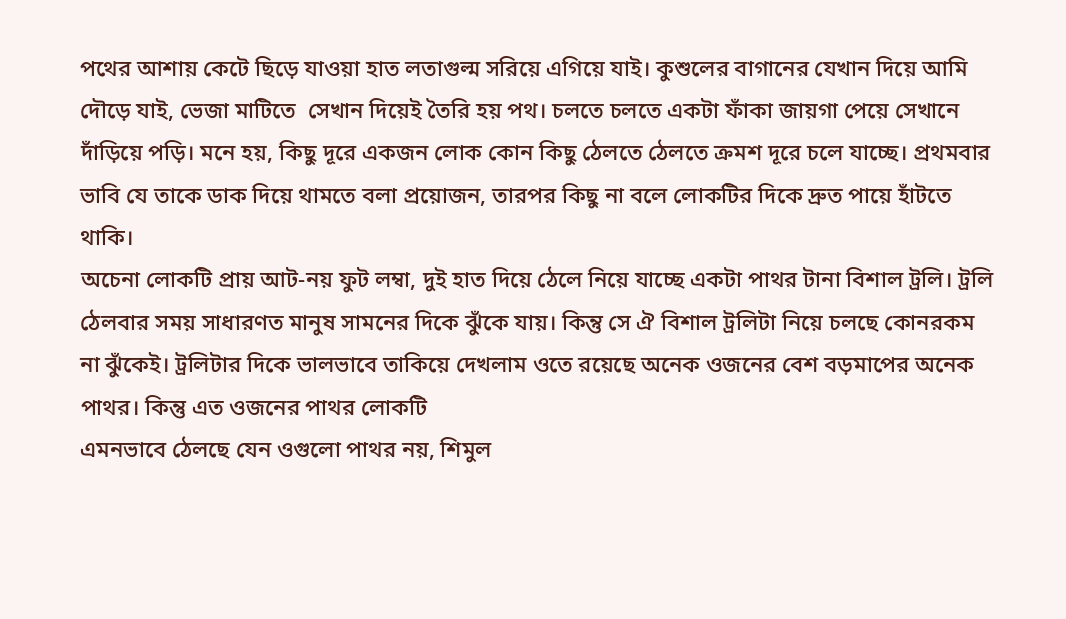পথের আশায় কেটে ছিড়ে যাওয়া হাত লতাগুল্ম সরিয়ে এগিয়ে যাই। কুশুলের বাগানের যেখান দিয়ে আমি দৌড়ে যাই, ভেজা মাটিতে  সেখান দিয়েই তৈরি হয় পথ। চলতে চলতে একটা ফাঁকা জায়গা পেয়ে সেখানে দাঁড়িয়ে পড়ি। মনে হয়, কিছু দূরে একজন লোক কোন কিছু ঠেলতে ঠেলতে ক্রমশ দূরে চলে যাচ্ছে। প্রথমবার ভাবি যে তাকে ডাক দিয়ে থামতে বলা প্রয়োজন, তারপর কিছু না বলে লোকটির দিকে দ্রুত পায়ে হাঁটতে থাকি।
অচেনা লোকটি প্রায় আট-নয় ফুট লম্বা, দুই হাত দিয়ে ঠেলে নিয়ে যাচ্ছে একটা পাথর টানা বিশাল ট্রলি। ট্রলি ঠেলবার সময় সাধারণত মানুষ সামনের দিকে ঝুঁকে যায়। কিন্তু সে ঐ বিশাল ট্রলিটা নিয়ে চলছে কোনরকম না ঝুঁকেই। ট্রলিটার দিকে ভালভাবে তাকিয়ে দেখলাম ওতে রয়েছে অনেক ওজনের বেশ বড়মাপের অনেক পাথর। কিন্তু এত ওজনের পাথর লোকটি
এমনভাবে ঠেলছে যেন ওগুলো পাথর নয়, শিমুল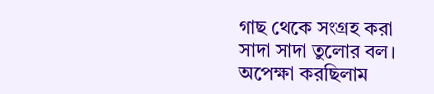গাছ থেকে সংগ্রহ করা সাদা সাদা তুলোর বল। অপেক্ষা করছিলাম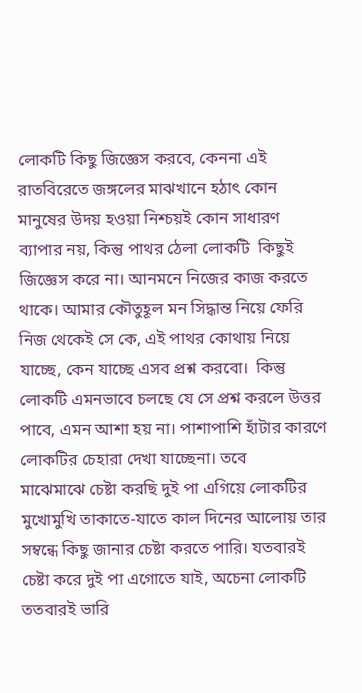লোকটি কিছু জিজ্ঞেস করবে, কেননা এই
রাতবিরেতে জঙ্গলের মাঝখানে হঠাৎ কোন মানুষের উদয় হওয়া নিশ্চয়ই কোন সাধারণ ব্যাপার নয়, কিন্তু পাথর ঠেলা লোকটি  কিছুই জিজ্ঞেস করে না। আনমনে নিজের কাজ করতে থাকে। আমার কৌতুহূল মন সিদ্ধান্ত নিয়ে ফেরি নিজ থেকেই সে কে, এই পাথর কোথায় নিয়ে যাচ্ছে, কেন যাচ্ছে এসব প্রশ্ন করবো।  কিন্তু লোকটি এমনভাবে চলছে যে সে প্রশ্ন করলে উত্তর পাবে, এমন আশা হয় না। পাশাপাশি হাঁটার কারণে  লোকটির চেহারা দেখা যাচ্ছেনা। তবে
মাঝেমাঝে চেষ্টা করছি দুই পা এগিয়ে লোকটির মুখোমুখি তাকাতে-যাতে কাল দিনের আলোয় তার সম্বন্ধে কিছু জানার চেষ্টা করতে পারি। যতবারই চেষ্টা করে দুই পা এগোতে যাই, অচেনা লোকটি ততবারই ভারি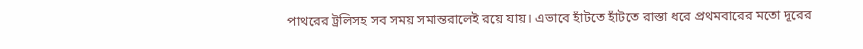পাথরের ট্রলিসহ সব সময় সমান্তরালেই রয়ে যায়। এভাবে হাঁটতে হাঁটতে রাস্তা ধরে প্রথমবারের মতো দূরের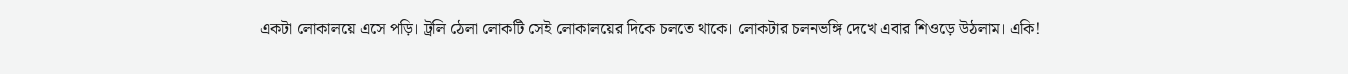একটা লোকালয়ে এসে পড়ি। ট্রলি ঠেলা লোকটি সেই লোকালয়ের দিকে চলতে থাকে। লোকটার চলনভঙ্গি দেখে এবার শিওড়ে উঠলাম। একি!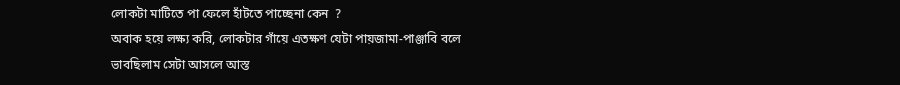লোকটা মাটিতে পা ফেলে হাঁটতে পাচ্ছেনা কেন  ?
অবাক হয়ে লক্ষ্য করি, লোকটার গাঁয়ে এতক্ষণ যেটা পায়জামা-পাঞ্জাবি বলে ভাবছিলাম সেটা আসলে আস্ত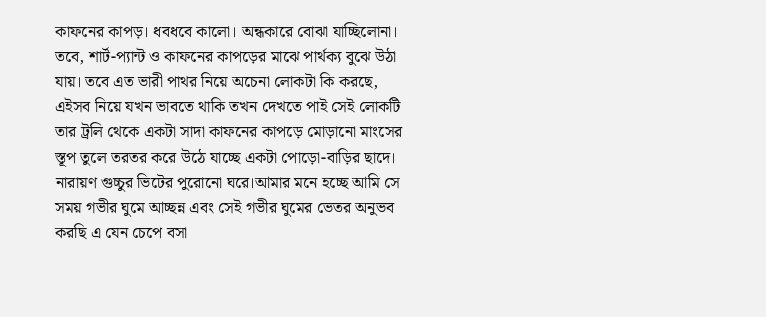কাফনের কাপড়। ধবধবে কালো। অন্ধকারে বোঝা যাচ্ছিলোনা। তবে, শার্ট-প্যান্ট ও কাফনের কাপড়ের মাঝে পার্থক্য বুঝে উঠা যায়। তবে এত ভারী পাথর নিয়ে অচেনা লোকটা কি করছে, এইসব নিয়ে যখন ভাবতে থাকি তখন দেখতে পাই সেই লোকটি তার ট্রলি থেকে একটা সাদা কাফনের কাপড়ে মোড়ানো মাংসের স্তূপ তুলে তরতর করে উঠে যাচ্ছে একটা পোড়ো-বাড়ির ছাদে। নারায়ণ গুচ্চুর ভিটের পুরোনো ঘরে।আমার মনে হচ্ছে আমি সে সময় গভীর ঘুমে আচ্ছন্ন এবং সেই গভীর ঘুমের ভেতর অনুভব করছি এ যেন চেপে বসা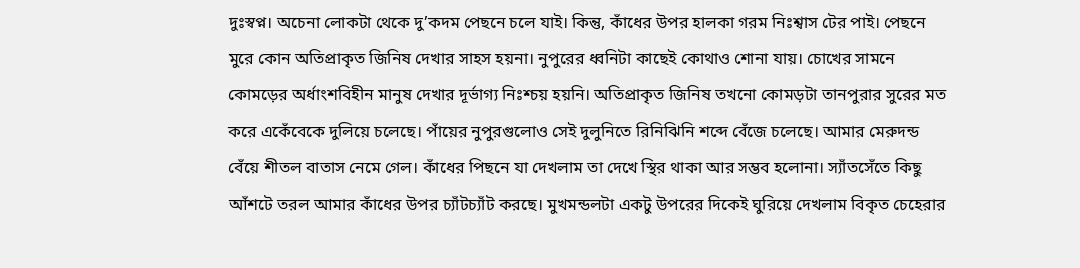দুঃস্বপ্ন। অচেনা লোকটা থেকে দু’কদম পেছনে চলে যাই। কিন্তু, কাঁধের উপর হালকা গরম নিঃশ্বাস টের পাই। পেছনে মুরে কোন অতিপ্রাকৃত জিনিষ দেখার সাহস হয়না। নুপুরের ধ্বনিটা কাছেই কোথাও শোনা যায়। চোখের সামনে কোমড়ের অর্ধাংশবিহীন মানুষ দেখার দূর্ভাগ্য নিঃশ্চয় হয়নি। অতিপ্রাকৃত জিনিষ তখনো কোমড়টা তানপুরার সুরের মত করে একেঁবেকে দুলিয়ে চলেছে। পাঁয়ের নুপুরগুলোও সেই দুলুনিতে রিনিঝিনি শব্দে বেঁজে চলেছে। আমার মেরুদন্ড বেঁয়ে শীতল বাতাস নেমে গেল। কাঁধের পিছনে যা দেখলাম তা দেখে স্থির থাকা আর সম্ভব হলোনা। স্যাঁতসেঁতে কিছু আঁশটে তরল আমার কাঁধের উপর চ্যাঁটচ্যাঁট করছে। মুখমন্ডলটা একটু উপরের দিকেই ঘুরিয়ে দেখলাম বিকৃত চেহেরার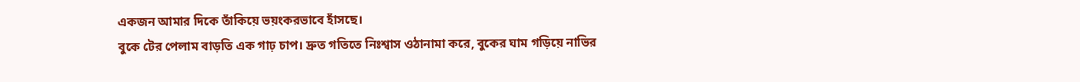একজন আমার দিকে তাঁকিয়ে ভয়ংকরভাবে হাঁসছে।
বুকে টের পেলাম বাড়তি এক গাঢ় চাপ। দ্রুত গতিতে নিঃশ্বাস ওঠানামা করে, বুকের ঘাম গড়িয়ে নাভির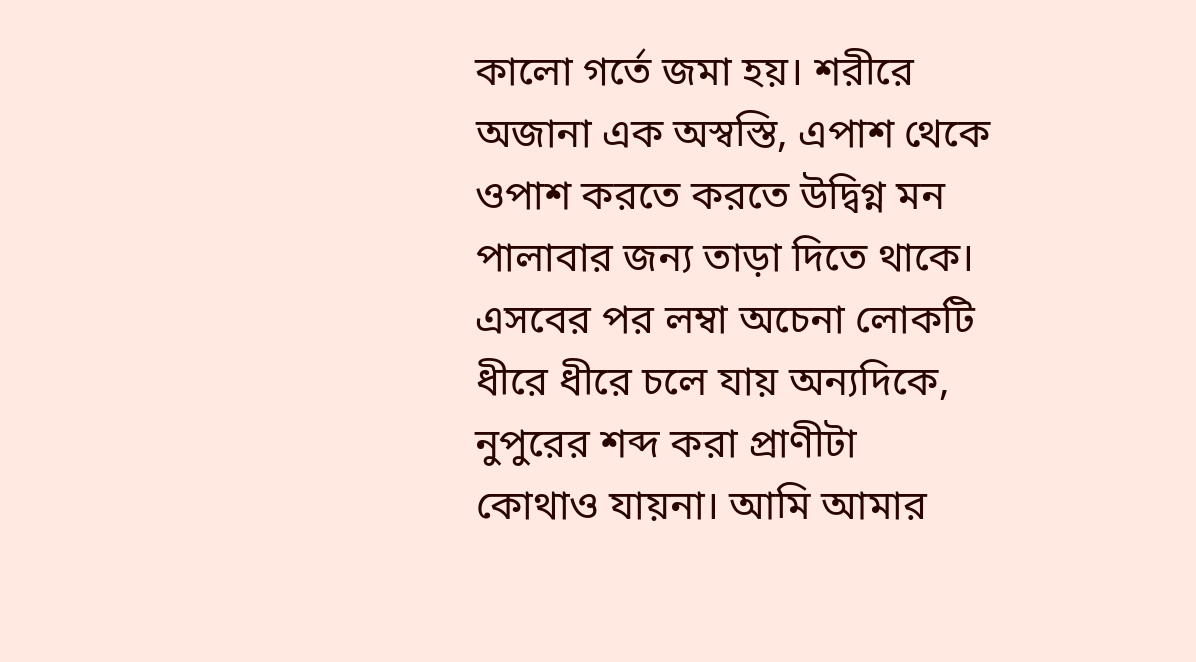কালো গর্তে জমা হয়। শরীরে অজানা এক অস্বস্তি, এপাশ থেকে ওপাশ করতে করতে উদ্বিগ্ন মন পালাবার জন্য তাড়া দিতে থাকে। এসবের পর লম্বা অচেনা লোকটি ধীরে ধীরে চলে যায় অন্যদিকে, নুপুরের শব্দ করা প্রাণীটা কোথাও যায়না। আমি আমার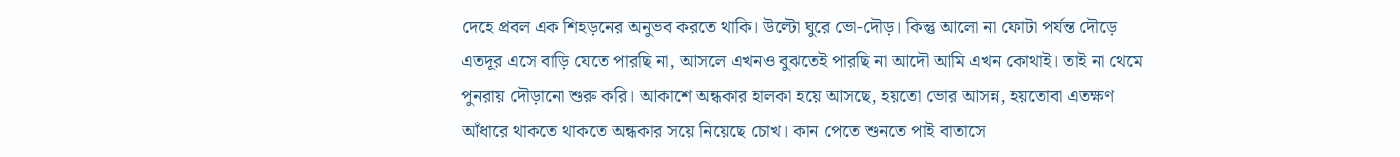দেহে প্রবল এক শিহড়নের অনুভব করতে থাকি। উল্টো ঘুরে ভো-দৌড়। কিন্তু আলো না ফোটা পর্যন্ত দৌড়ে এতদূর এসে বাড়ি যেতে পারছি না, আসলে এখনও বুঝতেই পারছি না আদৌ আমি এখন কোথাই। তাই না থেমে পুনরায় দৌড়ানো শুরু করি। আকাশে অন্ধকার হালকা হয়ে আসছে, হয়তো ভোর আসন্ন, হয়তোবা এতক্ষণ আঁধারে থাকতে থাকতে অন্ধকার সয়ে নিয়েছে চোখ। কান পেতে শুনতে পাই বাতাসে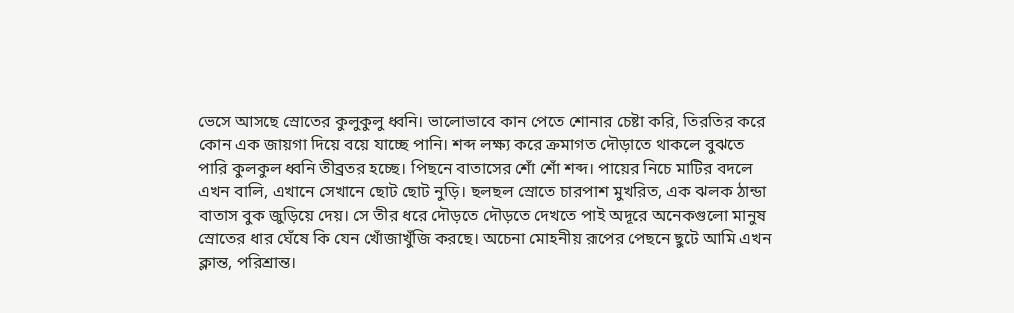ভেসে আসছে স্রোতের কুলুকুলু ধ্বনি। ভালোভাবে কান পেতে শোনার চেষ্টা করি, তিরতির করে কোন এক জায়গা দিয়ে বয়ে যাচ্ছে পানি। শব্দ লক্ষ্য করে ক্রমাগত দৌড়াতে থাকলে বুঝতে পারি কুলকুল ধ্বনি তীব্রতর হচ্ছে। পিছনে বাতাসের শোঁ শোঁ শব্দ। পায়ের নিচে মাটির বদলে এখন বালি, এখানে সেখানে ছোট ছোট নুড়ি। ছলছল স্রোতে চারপাশ মুখরিত, এক ঝলক ঠান্ডা বাতাস বুক জুড়িয়ে দেয়। সে তীর ধরে দৌড়তে দৌড়তে দেখতে পাই অদূরে অনেকগুলো মানুষ স্রোতের ধার ঘেঁষে কি যেন খোঁজাখুঁজি করছে। অচেনা মোহনীয় রূপের পেছনে ছুটে আমি এখন ক্লান্ত, পরিশ্রান্ত।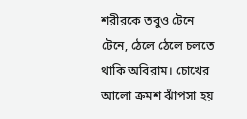শরীরকে তবুও টেনে টেনে, ঠেলে ঠেলে চলতে থাকি অবিরাম। চোখের আলো ক্রমশ ঝাঁপসা হয়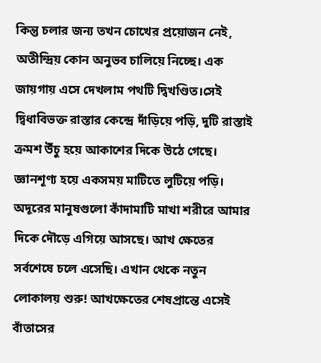কিন্তু চলার জন্য তখন চোখের প্রয়োজন নেই, অতীন্দ্রিয় কোন অনুভব চালিয়ে নিচ্ছে। এক জায়গায় এসে দেখলাম পথটি দ্বিখণ্ডিত।সেই দ্বিধাবিভক্ত রাস্তার কেন্দ্রে দাঁড়িয়ে পড়ি, দুটি রাস্তাই ক্রমশ উঁচু হয়ে আকাশের দিকে উঠে গেছে। জ্ঞানশূণ্য হয়ে একসময় মাটিতে লুটিয়ে পড়ি। অদূরের মানুষগুলো কাঁদামাটি মাখা শরীরে আমার দিকে দৌড়ে এগিয়ে আসছে। আখ ক্ষেতের সর্বশেষে চলে এসেছি। এখান থেকে নতুন লোকালয় শুরু! আখক্ষেতের শেষপ্রান্তে এসেই বাঁতাসের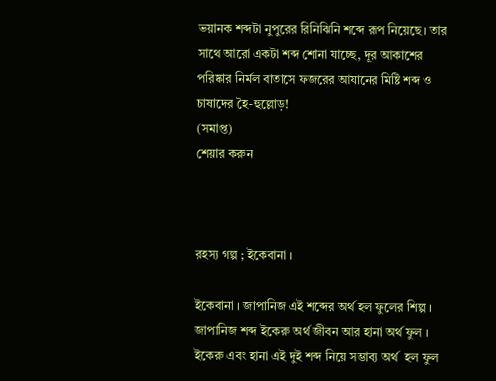ভয়ানক শব্দটা নুপুরের রিনিঝিনি শব্দে রূপ নিয়েছে। তার সাথে আরো একটা শব্দ শোনা যাচ্ছে, দূর আকাশের পরিষ্কার নির্মল বাতাসে ফজরের আযানের মিষ্টি শব্দ ও চাষাদের হৈ-হুল্লোড়!
(সমাপ্ত)
শেয়ার করুন



রহস্য গল্প ; ইকেবানা ।

ইকেবানা । জাপানিজ এই শব্দের অর্থ হল ফুলের শিল্প । জাপানিজ শব্দ ইকেরু অর্থ জীবন আর হানা অর্থ ফুল । ইকেরু এবং হানা এই দুই শব্দ নিয়ে সম্ভাব্য অর্থ  হল ফুল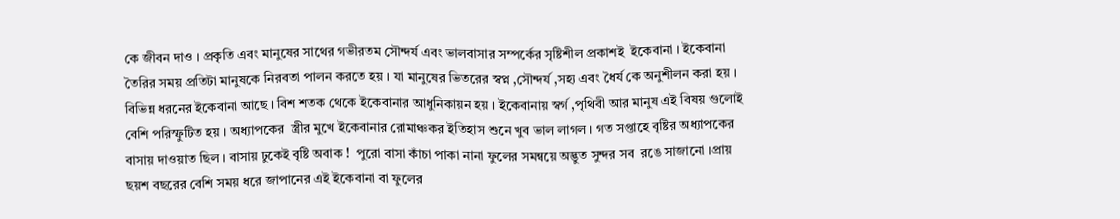কে জীবন দাও । প্রকৃতি এবং মানুষের সাথের গভীরতম সৌন্দর্য এবং ভালবাসার সম্পর্কের সৃষ্টিশীল প্রকাশই  ইকেবানা । ইকেবানা তৈরির সময় প্রতিটা মানুষকে নিরবতা পালন করতে হয় । যা মানুষের ভিতরের স্বপ্ন ,সৌন্দর্য ,সহ্য এবং ধৈর্য কে অনুশীলন করা হয় । বিভিন্ন ধরনের ইকেবানা আছে । বিশ শতক থেকে ইকেবানার আধুনিকায়ন হয় । ইকেবানায় স্বর্গ ,পৃথিবী আর মানুষ এই বিষয় গুলোই বেশি পরিস্ফুটিত হয় । অধ্যাপকের  স্ত্রীর মুখে ইকেবানার রোমাঞ্চকর ইতিহাস শুনে খুব ভাল লাগল । গত সপ্তাহে বৃষ্টির অধ্যাপকের  বাসায় দাওয়াত ছিল । বাসায় ঢুকেই বৃষ্টি অবাক !  পুরো বাসা কাঁচা পাকা নানা ফুলের সমন্বয়ে অদ্ভুত সুন্দর সব  রঙে সাজানো ।প্রায় ছয়শ বছরের বেশি সময় ধরে জাপানের এই ইকেবানা বা ফুলের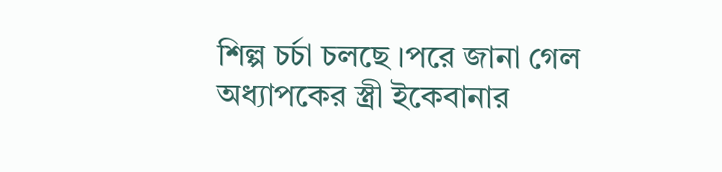শিল্প চর্চা চলছে ।পরে জানা গেল অধ্যাপকের স্ত্রী ইকেবানার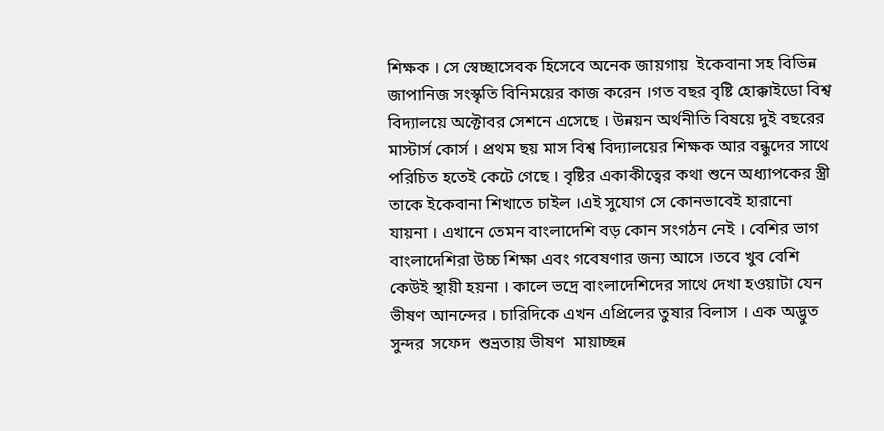শিক্ষক । সে স্বেচ্ছাসেবক হিসেবে অনেক জায়গায়  ইকেবানা সহ বিভিন্ন জাপানিজ সংস্কৃতি বিনিময়ের কাজ করেন ।গত বছর বৃষ্টি হোক্কাইডো বিশ্ব বিদ্যালয়ে অক্টোবর সেশনে এসেছে । উন্নয়ন অর্থনীতি বিষয়ে দুই বছরের মাস্টার্স কোর্স । প্রথম ছয় মাস বিশ্ব বিদ্যালয়ের শিক্ষক আর বন্ধুদের সাথে পরিচিত হতেই কেটে গেছে । বৃষ্টির একাকীত্বের কথা শুনে অধ্যাপকের স্ত্রী তাকে ইকেবানা শিখাতে চাইল ।এই সুযোগ সে কোনভাবেই হারানো যায়না । এখানে তেমন বাংলাদেশি বড় কোন সংগঠন নেই । বেশির ভাগ বাংলাদেশিরা উচ্চ শিক্ষা এবং গবেষণার জন্য আসে ।তবে খুব বেশি কেউই স্থায়ী হয়না । কালে ভদ্রে বাংলাদেশিদের সাথে দেখা হওয়াটা যেন ভীষণ আনন্দের । চারিদিকে এখন এপ্রিলের তুষার বিলাস । এক অদ্ভুত সুন্দর  সফেদ  শুভ্রতায় ভীষণ  মায়াচ্ছন্ন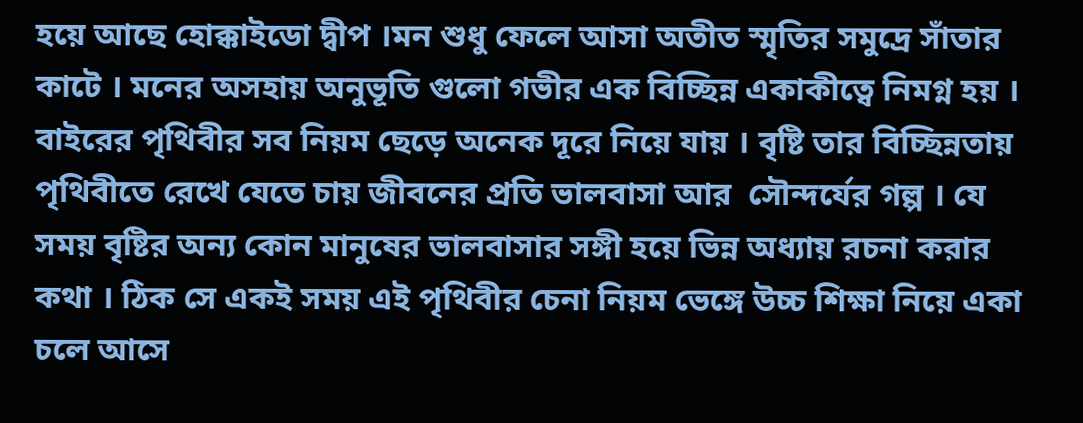হয়ে আছে হোক্কাইডো দ্বীপ ।মন শুধু ফেলে আসা অতীত স্মৃতির সমুদ্রে সাঁতার কাটে । মনের অসহায় অনুভূতি গুলো গভীর এক বিচ্ছিন্ন একাকীত্বে নিমগ্ন হয় । বাইরের পৃথিবীর সব নিয়ম ছেড়ে অনেক দূরে নিয়ে যায় । বৃষ্টি তার বিচ্ছিন্নতায় পৃথিবীতে রেখে যেতে চায় জীবনের প্রতি ভালবাসা আর  সৌন্দর্যের গল্প । যে সময় বৃষ্টির অন্য কোন মানুষের ভালবাসার সঙ্গী হয়ে ভিন্ন অধ্যায় রচনা করার  কথা । ঠিক সে একই সময় এই পৃথিবীর চেনা নিয়ম ভেঙ্গে উচ্চ শিক্ষা নিয়ে একা চলে আসে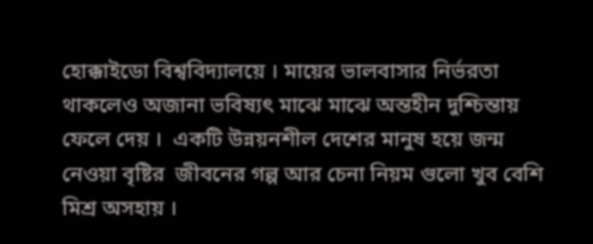হোক্কাইডো বিশ্ববিদ্যালয়ে । মায়ের ভালবাসার নির্ভরতা থাকলেও অজানা ভবিষ্যৎ মাঝে মাঝে অন্তহীন দুশ্চিন্তায় ফেলে দেয় ।  একটি উন্নয়নশীল দেশের মানুষ হয়ে জন্ম নেওয়া বৃষ্টির  জীবনের গল্প আর চেনা নিয়ম গুলো খুব বেশি মিশ্র অসহায় ।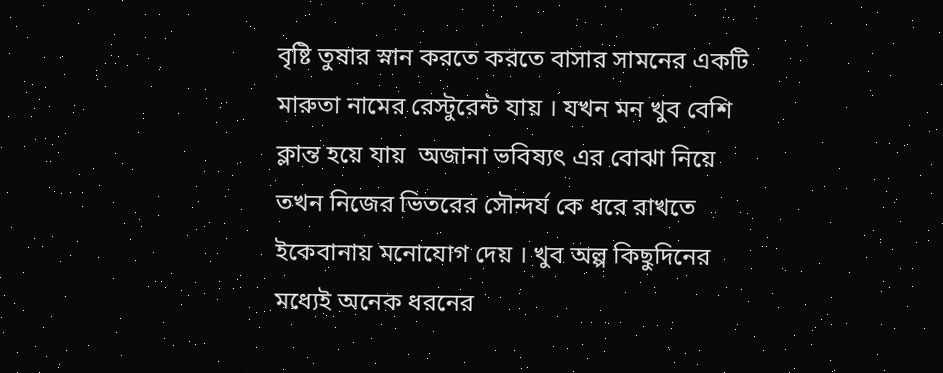বৃষ্টি তুষার স্নান করতে করতে বাসার সামনের একটি মারুতা নামের রেস্টুরেন্ট যায় । যখন মন খুব বেশি ক্লান্ত হয়ে যায়  অজানা ভবিষ্যৎ এর বোঝা নিয়ে তখন নিজের ভিতরের সৌন্দর্য কে ধরে রাখতে ইকেবানায় মনোযোগ দেয় । খুব অল্প কিছুদিনের মধ্যেই অনেক ধরনের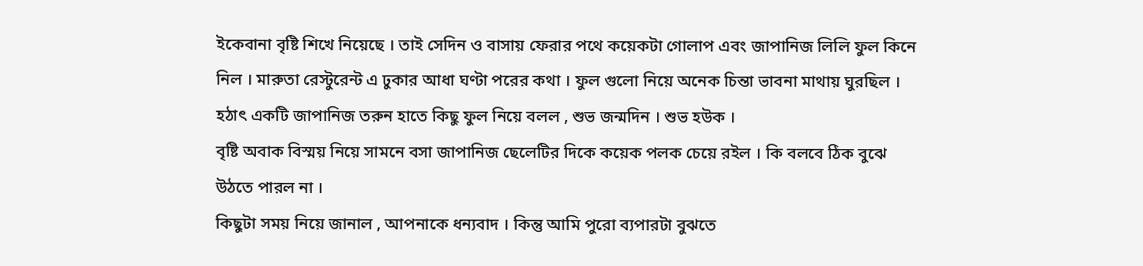ইকেবানা বৃষ্টি শিখে নিয়েছে । তাই সেদিন ও বাসায় ফেরার পথে কয়েকটা গোলাপ এবং জাপানিজ লিলি ফুল কিনে নিল । মারুতা রেস্টুরেন্ট এ ঢুকার আধা ঘণ্টা পরের কথা । ফুল গুলো নিয়ে অনেক চিন্তা ভাবনা মাথায় ঘুরছিল । হঠাৎ একটি জাপানিজ তরুন হাতে কিছু ফুল নিয়ে বলল , শুভ জন্মদিন । শুভ হউক ।
বৃষ্টি অবাক বিস্ময় নিয়ে সামনে বসা জাপানিজ ছেলেটির দিকে কয়েক পলক চেয়ে রইল । কি বলবে ঠিক বুঝে উঠতে পারল না ।
কিছুটা সময় নিয়ে জানাল , আপনাকে ধন্যবাদ । কিন্তু আমি পুরো ব্যপারটা বুঝতে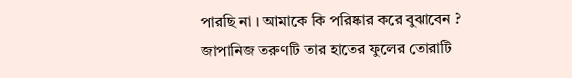পারছি না । আমাকে কি পরিষ্কার করে বুঝাবেন ?
জাপানিজ তরুণটি তার হাতের ফুলের তোরাটি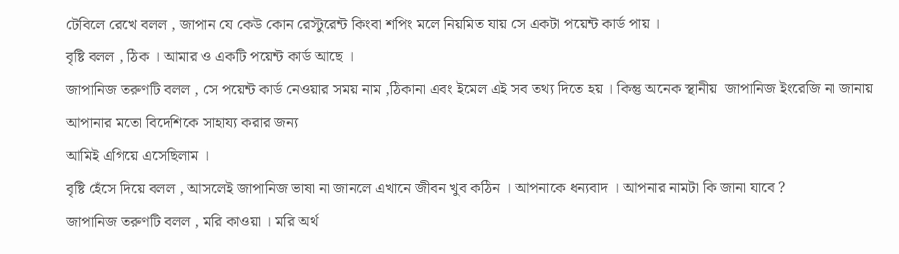টেবিলে রেখে বলল , জাপান যে কেউ কোন রেস্টুরেন্ট কিংবা শপিং মলে নিয়মিত যায় সে একটা পয়েন্ট কার্ড পায় ।
বৃষ্টি বলল , ঠিক । আমার ও একটি পয়েন্ট কার্ড আছে ।
জাপানিজ তরুণটি বলল , সে পয়েন্ট কার্ড নেওয়ার সময় নাম ,ঠিকানা এবং ইমেল এই সব তথ্য দিতে হয় । কিন্তু অনেক স্থানীয়  জাপানিজ ইংরেজি না জানায় আপানার মতো বিদেশিকে সাহায্য করার জন্য
আমিই এগিয়ে এসেছিলাম ।
বৃষ্টি হেঁসে দিয়ে বলল , আসলেই জাপানিজ ভাষা না জানলে এখানে জীবন খুব কঠিন । আপনাকে ধন্যবাদ । আপনার নামটা কি জানা যাবে ?
জাপানিজ তরুণটি বলল , মরি কাওয়া । মরি অর্থ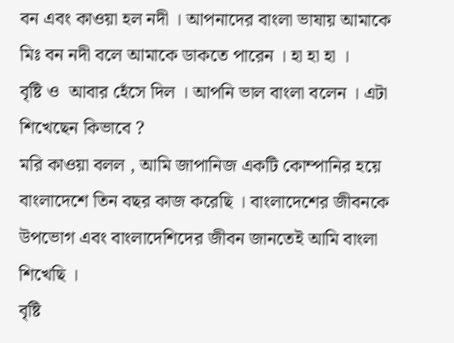বন এবং কাওয়া হল নদী । আপনাদের বাংলা ভাষায় আমাকে মিঃ বন নদী বলে আমাকে ডাকতে পারেন । হা হা হা ।
বৃষ্টি ও  আবার হেঁসে দিল । আপনি ভাল বাংলা বলেন । এটা শিখেছেন কিভাবে ?
মরি কাওয়া বলল , আমি জাপানিজ একটি কোম্পানির হয়ে বাংলাদেশে তিন বছর কাজ করেছি । বাংলাদেশের জীবনকে উপভোগ এবং বাংলাদেশিদের জীবন জানতেই আমি বাংলা শিখেছি ।
বৃষ্টি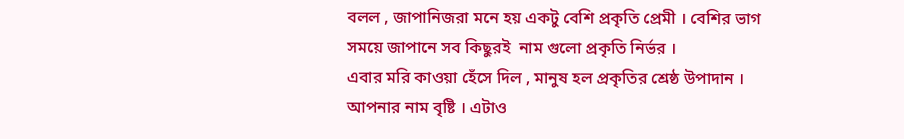বলল , জাপানিজরা মনে হয় একটু বেশি প্রকৃতি প্রেমী । বেশির ভাগ সময়ে জাপানে সব কিছুরই  নাম গুলো প্রকৃতি নির্ভর ।
এবার মরি কাওয়া হেঁসে দিল , মানুষ হল প্রকৃতির শ্রেষ্ঠ উপাদান । আপনার নাম বৃষ্টি । এটাও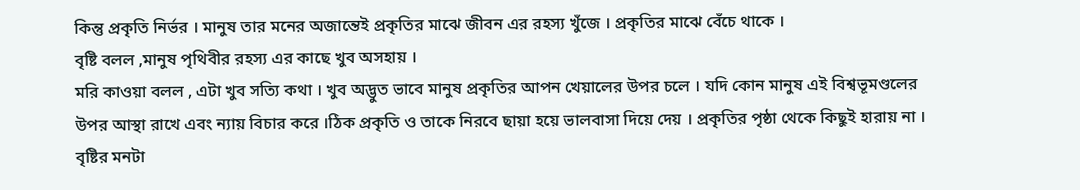কিন্তু প্রকৃতি নির্ভর । মানুষ তার মনের অজান্তেই প্রকৃতির মাঝে জীবন এর রহস্য খুঁজে । প্রকৃতির মাঝে বেঁচে থাকে ।
বৃষ্টি বলল ,মানুষ পৃথিবীর রহস্য এর কাছে খুব অসহায় ।
মরি কাওয়া বলল , এটা খুব সত্যি কথা । খুব অদ্ভুত ভাবে মানুষ প্রকৃতির আপন খেয়ালের উপর চলে । যদি কোন মানুষ এই বিশ্বভূমণ্ডলের উপর আস্থা রাখে এবং ন্যায় বিচার করে ।ঠিক প্রকৃতি ও তাকে নিরবে ছায়া হয়ে ভালবাসা দিয়ে দেয় । প্রকৃতির পৃষ্ঠা থেকে কিছুই হারায় না ।
বৃষ্টির মনটা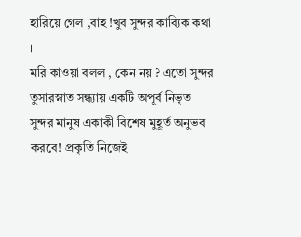হারিয়ে গেল ,বাহ !খুব সুন্দর কাব্যিক কথা ।
মরি কাওয়া বলল , কেন নয় ? এতো সুন্দর তুসারস্নাত সন্ধ্যায় একটি অপূর্ব নিভৃত সুন্দর মানুষ একাকী বিশেষ মুহূর্ত অনুভব করবে! প্রকৃতি নিজেই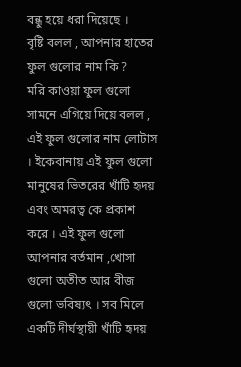বন্ধু হয়ে ধরা দিয়েছে ।
বৃষ্টি বলল , আপনার হাতের ফুল গুলোর নাম কি ?
মরি কাওয়া ফুল গুলো সামনে এগিয়ে দিয়ে বলল , এই ফুল গুলোর নাম লোটাস । ইকেবানায় এই ফুল গুলো মানুষের ভিতরের খাঁটি হৃদয় এবং অমরত্ব কে প্রকাশ করে । এই ফুল গুলো আপনার বর্তমান ,খোসা গুলো অতীত আর বীজ গুলো ভবিষ্যৎ । সব মিলে একটি দীর্ঘস্থায়ী খাঁটি হৃদয়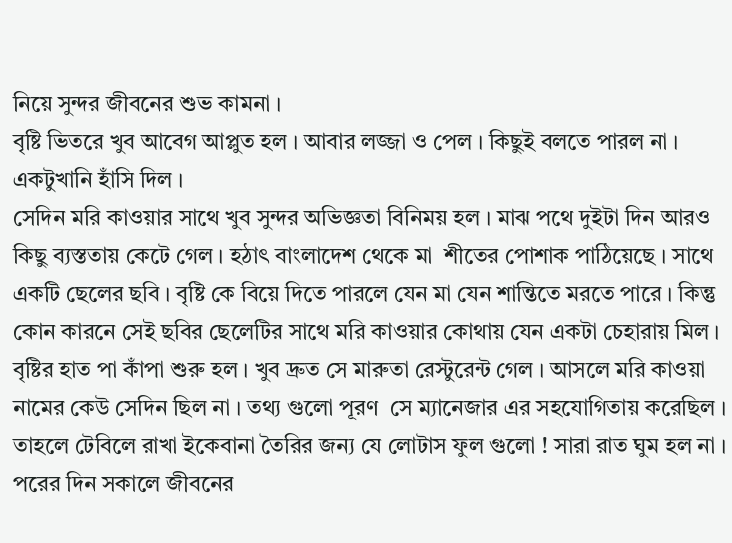নিয়ে সুন্দর জীবনের শুভ কামনা ।
বৃষ্টি ভিতরে খুব আবেগ আপ্লুত হল । আবার লজ্জা ও পেল । কিছুই বলতে পারল না । একটুখানি হাঁসি দিল ।
সেদিন মরি কাওয়ার সাথে খুব সুন্দর অভিজ্ঞতা বিনিময় হল । মাঝ পথে দুইটা দিন আরও কিছু ব্যস্ততায় কেটে গেল । হঠাৎ বাংলাদেশ থেকে মা  শীতের পোশাক পাঠিয়েছে । সাথে একটি ছেলের ছবি । বৃষ্টি কে বিয়ে দিতে পারলে যেন মা যেন শান্তিতে মরতে পারে । কিন্তু কোন কারনে সেই ছবির ছেলেটির সাথে মরি কাওয়ার কোথায় যেন একটা চেহারায় মিল । বৃষ্টির হাত পা কাঁপা শুরু হল । খুব দ্রুত সে মারুতা রেস্টুরেন্ট গেল । আসলে মরি কাওয়া নামের কেউ সেদিন ছিল না । তথ্য গুলো পূরণ  সে ম্যানেজার এর সহযোগিতায় করেছিল । তাহলে টেবিলে রাখা ইকেবানা তৈরির জন্য যে লোটাস ফুল গুলো ! সারা রাত ঘুম হল না । পরের দিন সকালে জীবনের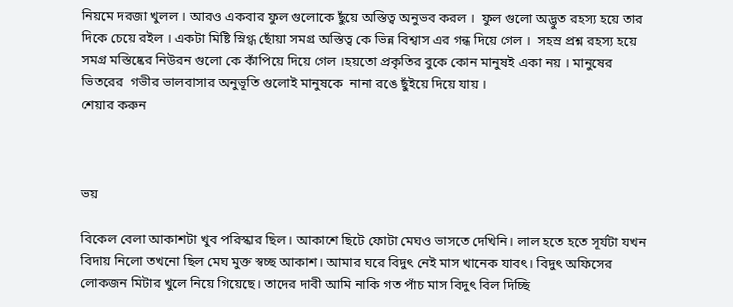নিয়মে দরজা খুলল । আরও একবার ফুল গুলোকে ছুঁয়ে অস্তিত্ব অনুভব করল ।  ফুল গুলো অদ্ভুত রহস্য হয়ে তার দিকে চেয়ে রইল । একটা মিষ্টি স্নিগ্ধ ছোঁয়া সমগ্র অস্তিত্ব কে ভিন্ন বিশ্বাস এর গন্ধ দিয়ে গেল ।  সহস্র প্রশ্ন রহস্য হয়ে সমগ্র মস্তিষ্কের নিউরন গুলো কে কাঁপিয়ে দিয়ে গেল ।হয়তো প্রকৃতির বুকে কোন মানুষই একা নয় । মানুষের ভিতরের  গভীর ভালবাসার অনুভূতি গুলোই মানুষকে  নানা রঙে ছুঁইয়ে দিয়ে যায় ।
শেয়ার করুন



ভয়

বিকেল বেলা আকাশটা খুব পরিস্কার ছিল। আকাশে ছিটে ফোটা মেঘও ভাসতে দেখিনি। লাল হতে হতে সূর্যটা যখন বিদায় নিলো তখনো ছিল মেঘ মুক্ত স্বচ্ছ আকাশ। আমার ঘরে বিদুৎ নেই মাস খানেক যাবৎ। বিদুৎ অফিসের লোকজন মিটার খুলে নিয়ে গিয়েছে। তাদের দাবী আমি নাকি গত পাঁচ মাস বিদুৎ বিল দিচ্ছি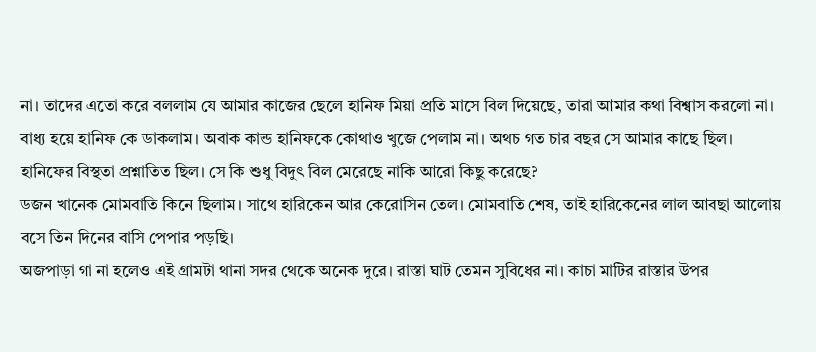না। তাদের এতো করে বললাম যে আমার কাজের ছেলে হানিফ মিয়া প্রতি মাসে বিল দিয়েছে, তারা আমার কথা বিশ্বাস করলো না। বাধ্য হয়ে হানিফ কে ডাকলাম। অবাক কান্ড হানিফকে কোথাও খুজে পেলাম না। অথচ গত চার বছর সে আমার কাছে ছিল।
হানিফের বিস্থতা প্রশ্নাতিত ছিল। সে কি শুধু বিদুৎ বিল মেরেছে নাকি আরো কিছু করেছে?
ডজন খানেক মোমবাতি কিনে ছিলাম। সাথে হারিকেন আর কেরোসিন তেল। মোমবাতি শেষ, তাই হারিকেনের লাল আবছা আলোয় বসে তিন দিনের বাসি পেপার পড়ছি।
অজপাড়া গা না হলেও এই গ্রামটা থানা সদর থেকে অনেক দুরে। রাস্তা ঘাট তেমন সুবিধের না। কাচা মাটির রাস্তার উপর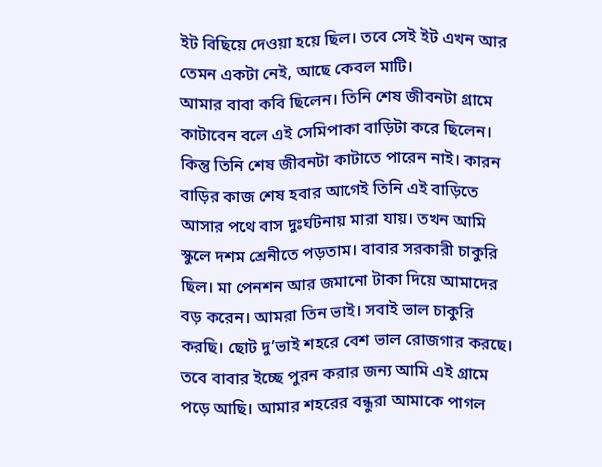ইট বিছিয়ে দেওয়া হয়ে ছিল। তবে সেই ইট এখন আর তেমন একটা নেই, আছে কেবল মাটি।
আমার বাবা কবি ছিলেন। তিনি শেষ জীবনটা গ্রামে কাটাবেন বলে এই সেমিপাকা বাড়িটা করে ছিলেন। কিন্তু তিনি শেষ জীবনটা কাটাতে পারেন নাই। কারন বাড়ির কাজ শেষ হবার আগেই তিনি এই বাড়িতে আসার পথে বাস দুঃর্ঘটনায় মারা যায়। তখন আমি স্কুলে দশম শ্রেনীতে পড়তাম। বাবার সরকারী চাকুরি ছিল। মা পেনশন আর জমানো টাকা দিয়ে আমাদের বড় করেন। আমরা তিন ভাই। সবাই ভাল চাকুরি করছি। ছোট দু’ভাই শহরে বেশ ভাল রোজগার করছে। তবে বাবার ইচ্ছে পুরন করার জন্য আমি এই গ্রামে পড়ে আছি। আমার শহরের বন্ধুরা আমাকে পাগল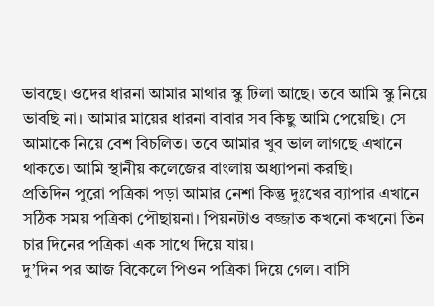ভাবছে। ওদের ধারনা আমার মাথার স্কু ঢিলা আছে। তবে আমি স্কু নিয়ে ভাবছি না। আমার মায়ের ধারনা বাবার সব কিছু আমি পেয়েছি। সে আমাকে নিয়ে বেশ বিচলিত। তবে আমার খুব ভাল লাগছে এখানে থাকতে। আমি স্থানীয় কলেজের বাংলায় অধ্যাপনা করছি।
প্রতিদিন পুরো পত্রিকা পড়া আমার নেশা কিন্তু দুঃখের ব্যাপার এখানে সঠিক সময় পত্রিকা পৌছায়না। পিয়নটাও বজ্জাত কখনো কখনো তিন চার দিনের পত্রিকা এক সাথে দিয়ে যায়।
দু’দিন পর আজ বিকেলে পিওন পত্রিকা দিয়ে গেল। বাসি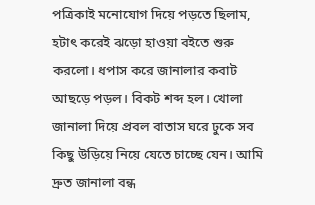পত্রিকাই মনোযোগ দিয়ে পড়তে ছিলাম, হটাৎ করেই ঝড়ো হাওয়া বইতে শুরু করলো। ধপাস করে জানালার কবাট আছড়ে পড়ল। বিকট শব্দ হল। খোলা জানালা দিয়ে প্রবল বাতাস ঘরে ঢুকে সব কিছু উড়িয়ে নিয়ে যেতে চাচ্ছে যেন। আমি দ্রুত জানালা বন্ধ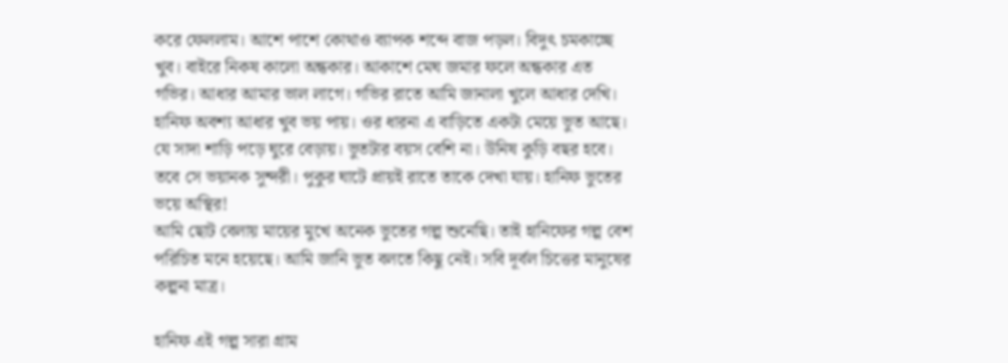করে ফেললাম। আশে পাশে কোথাও ব্যাপক শব্দে বাজ পড়ল। বিদুৎ চমকাচ্ছে খুব। বাইরে নিকষ কালো অন্ধকার। আকাশে মেঘ জমার ফলে অন্ধকার এত গভির। আধার আমার ভাল লাগে। গভির রাতে আমি জানালা খুলে আধার দেখি। হানিফ অবশ্য আধার খুব ভয় পায়। ওর ধারনা এ বাড়িতে একটা মেয়ে ভুত আছে। যে সাদা শাড়ি পড়ে ঘুরে বেড়ায়। ভুতটার বয়স বেশি না। উনিষ কুড়ি বছর হবে। তবে সে ভয়ানক সুন্দরী। পুকুর ঘাটে প্রায়ই রাতে তাকে দেখা যায়। হানিফ ভুতের ভয়ে অস্থির!
আমি ছোট বেলায় মায়ের মুখে অনেক ভুতের গল্প শুনেছি। তাই হানিফের গল্প বেশ পরিচিত মনে হয়েছে। আমি জানি ভুত বলতে কিছু নেই। সবি দূর্বল চিত্তের মানুষের কল্পনা মাত্র।

হানিফ এই গল্প সারা গ্রাম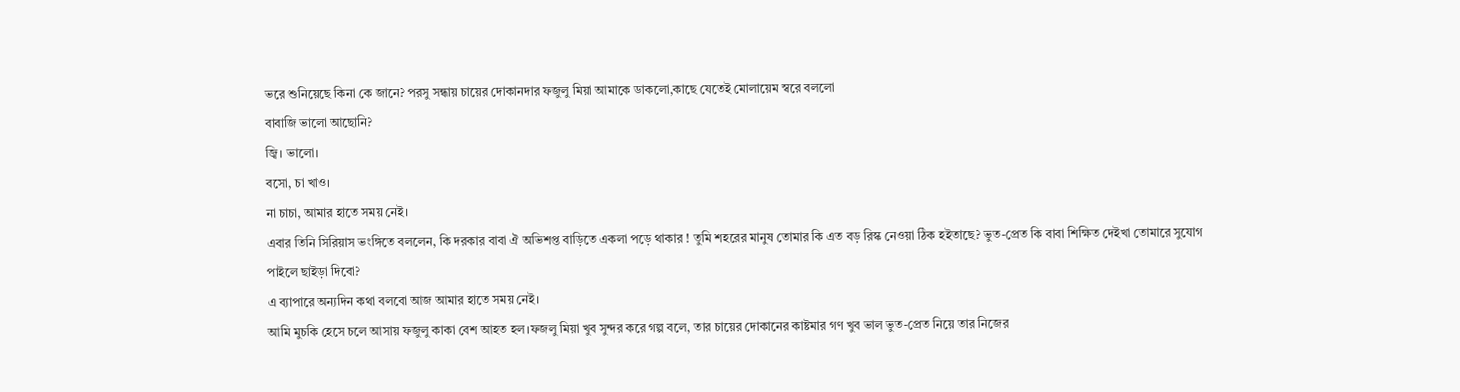ভরে শুনিয়েছে কিনা কে জানে? পরসু সন্ধায় চায়ের দোকানদার ফজুলু মিয়া আমাকে ডাকলো,কাছে যেতেই মোলায়েম স্বরে বললো
বাবাজি ভালো আছোনি?
জ্বি। ভালো।
বসো, চা খাও।
না চাচা, আমার হাতে সময় নেই।
এবার তিনি সিরিয়াস ভংঙ্গিতে বললেন, কি দরকার বাবা ঐ অভিশপ্ত বাড়িতে একলা পড়ে থাকার ! তুমি শহরের মানুষ তোমার কি এত বড় রিস্ক নেওয়া ঠিক হইতাছে? ভুত-প্রেত কি বাবা শিক্ষিত দেইখা তোমারে সুযোগ পাইলে ছাইড়া দিবো?
এ ব্যাপারে অন্যদিন কথা বলবো আজ আমার হাতে সময় নেই।
আমি মুচকি হেসে চলে আসায় ফজুলু কাকা বেশ আহত হল।ফজলু মিয়া খুব সুন্দর করে গল্প বলে, তার চায়ের দোকানের কাষ্টমার গণ খুব ভাল ভুত-প্রেত নিয়ে তার নিজের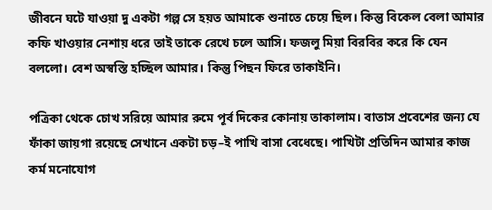জীবনে ঘটে যাওয়া দু একটা গল্প সে হয়ত আমাকে শুনাতে চেয়ে ছিল। কিন্তু বিকেল বেলা আমার কফি খাওয়ার নেশায় ধরে তাই তাকে রেখে চলে আসি। ফজলু মিয়া বিরবির করে কি যেন বললো। বেশ অস্বস্তি হচ্ছিল আমার। কিন্তু পিছন ফিরে তাকাইনি।

পত্রিকা থেকে চোখ সরিয়ে আমার রুমে পূর্ব দিকের কোনায় তাকালাম। বাতাস প্রবেশের জন্য যে ফাঁকা জায়গা রয়েছে সেখানে একটা চড়–ই পাখি বাসা বেধেছে। পাখিটা প্রতিদিন আমার কাজ কর্ম মনোযোগ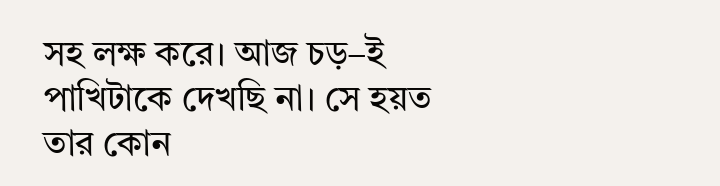সহ লক্ষ করে। আজ চড়–ই পাখিটাকে দেখছি না। সে হয়ত তার কোন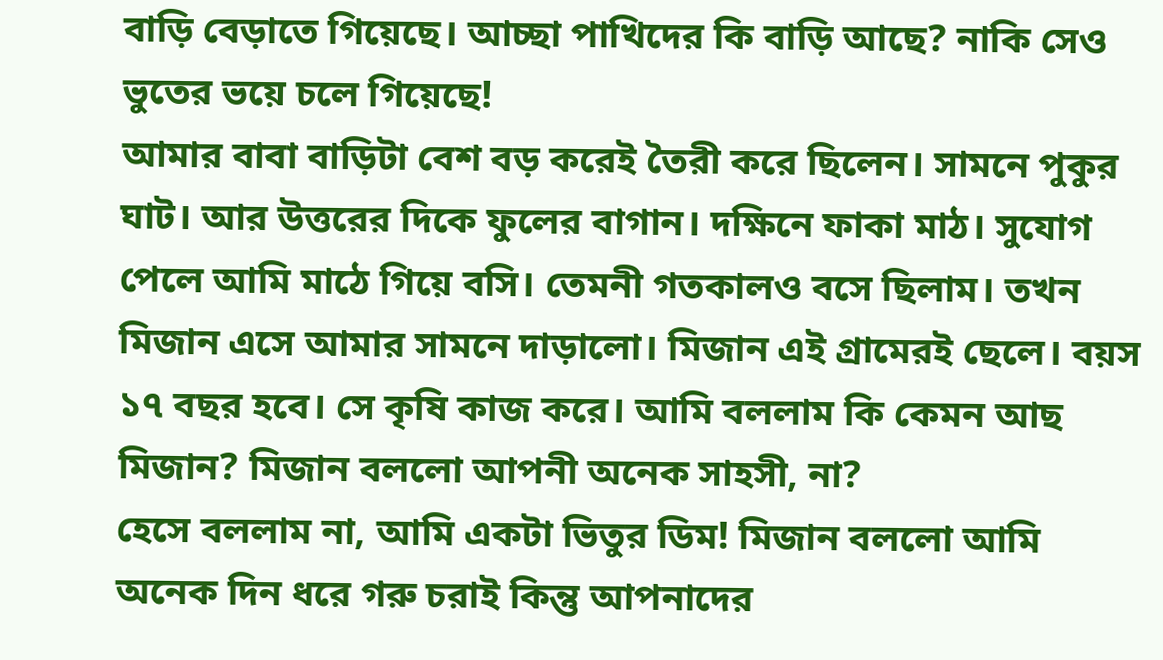বাড়ি বেড়াতে গিয়েছে। আচ্ছা পাখিদের কি বাড়ি আছে? নাকি সেও ভুতের ভয়ে চলে গিয়েছে!
আমার বাবা বাড়িটা বেশ বড় করেই তৈরী করে ছিলেন। সামনে পুকুর ঘাট। আর উত্তরের দিকে ফুলের বাগান। দক্ষিনে ফাকা মাঠ। সুযোগ পেলে আমি মাঠে গিয়ে বসি। তেমনী গতকালও বসে ছিলাম। তখন মিজান এসে আমার সামনে দাড়ালো। মিজান এই গ্রামেরই ছেলে। বয়স ১৭ বছর হবে। সে কৃষি কাজ করে। আমি বললাম কি কেমন আছ মিজান? মিজান বললো আপনী অনেক সাহসী, না?
হেসে বললাম না, আমি একটা ভিতুর ডিম! মিজান বললো আমি অনেক দিন ধরে গরু চরাই কিন্তু আপনাদের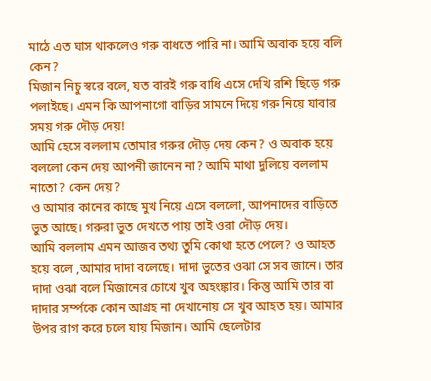মাঠে এত ঘাস থাকলেও গরু বাধতে পারি না। আমি অবাক হয়ে বলি কেন?
মিজান নিচু স্বরে বলে, যত বারই গরু বাধি এসে দেখি রশি ছিড়ে গরু পলাইছে। এমন কি আপনাগো বাড়ির সামনে দিয়ে গরু নিয়ে যাবার সময় গরু দৌড় দেয়!
আমি হেসে বললাম তোমার গরুর দৌড় দেয় কেন? ও অবাক হয়ে বললো কেন দেয় আপনী জানেন না? আমি মাথা দুলিয়ে বললাম নাতো? কেন দেয়?
ও আমার কানের কাছে মুখ নিয়ে এসে বললো, আপনাদের বাড়িতে ভুত আছে। গরুরা ভুত দেখতে পায় তাই ওরা দৌড় দেয়।
আমি বললাম এমন আজব তথ্য তুমি কোথা হতে পেলে? ও আহত হয়ে বলে ,আমার দাদা বলেছে। দাদা ভুতের ওঝা সে সব জানে। তার দাদা ওঝা বলে মিজানের চোখে খুব অহংঙ্কার। কিন্তু আমি তার বা দাদার সর্ম্পকে কোন আগ্রহ না দেখানোয় সে খুব আহত হয়। আমার উপর রাগ করে চলে যায় মিজান। আমি ছেলেটার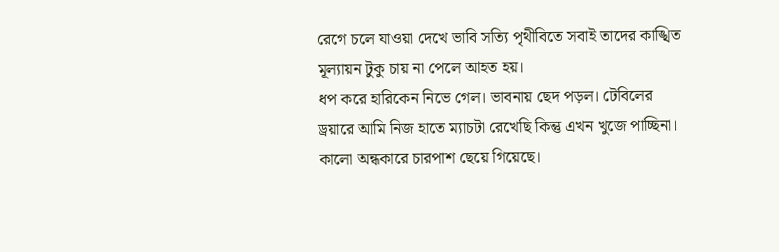রেগে চলে যাওয়া দেখে ভাবি সত্যি পৃথীবিতে সবাই তাদের কাঙ্খিত মূল্যায়ন টুকু চায় না পেলে আহত হয়।
ধপ করে হারিকেন নিভে গেল। ভাবনায় ছেদ পড়ল। টেবিলের ড্রয়ারে আমি নিজ হাতে ম্যাচটা রেখেছি কিন্তু এখন খুজে পাচ্ছিনা। কালো অন্ধকারে চারপাশ ছেয়ে গিয়েছে।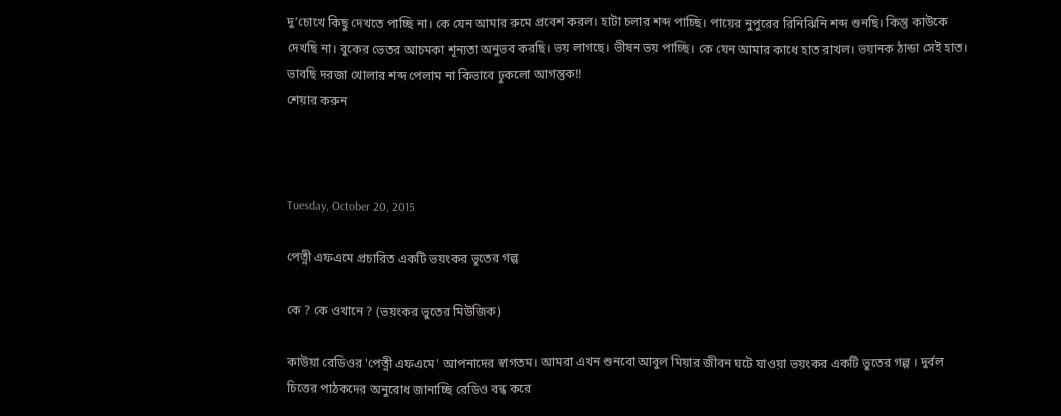দু’চোখে কিছু দেখতে পাচ্ছি না। কে যেন আমার রুমে প্রবেশ করল। হাটা চলার শব্দ পাচ্ছি। পায়ের নুপুরের রিনিঝিনি শব্দ শুনছি। কিন্তু কাউকে দেখছি না। বুকের ভেতর আচমকা শূন্যতা অনুভব করছি। ভয় লাগছে। ভীষন ভয় পাচ্ছি। কে যেন আমার কাধে হাত রাখল। ভয়ানক ঠান্ডা সেই হাত। ভাবছি দরজা খোলার শব্দ পেলাম না কিভাবে ঢুকলো আগন্তুক!!
শেয়ার করুন



Tuesday, October 20, 2015

পেত্নী এফএমে প্রচারিত একটি ভয়ংকর ভুতের গল্প

কে ? কে ওখানে ? (ভয়ংকর ভুতের মিউজিক)

কাউয়া রেডিওর 'পেত্নী এফএমে' আপনাদের স্বাগতম। আমরা এখন শুনবো আবুল মিয়ার জীবন ঘটে যাওয়া ভয়ংকর একটি ভুতের গল্প । দুর্বল চিত্তের পাঠকদের অনুরোধ জানাচ্ছি রেডিও বন্ধ করে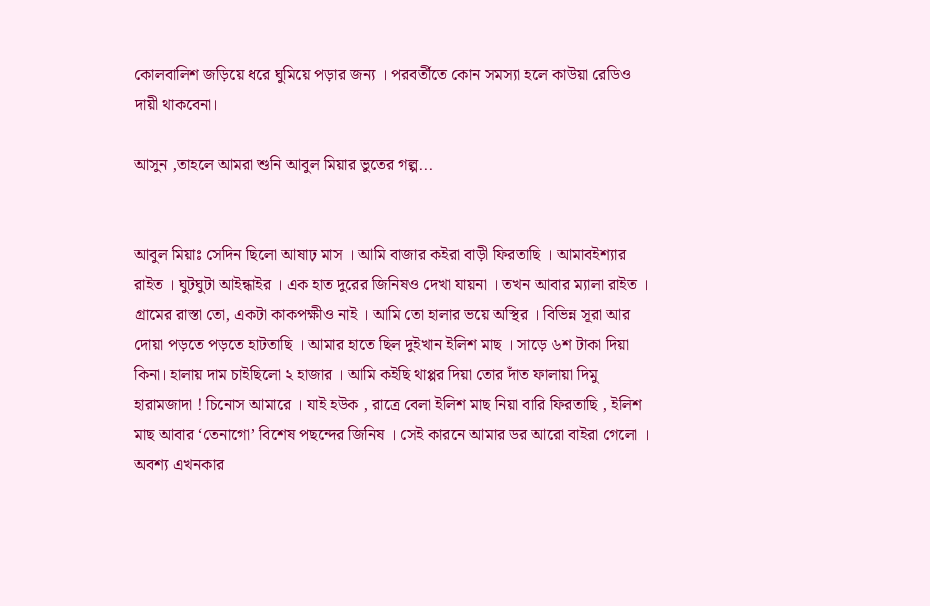কোলবালিশ জড়িয়ে ধরে ঘুমিয়ে পড়ার জন্য । পরবর্তীতে কোন সমস্যা হলে কাউয়া রেডিও দায়ী থাকবেনা।

আসুন ,তাহলে আমরা শুনি আবুল মিয়ার ভুতের গল্প...


আবুল মিয়াঃ সেদিন ছিলো আষাঢ় মাস । আমি বাজার কইরা বাড়ী ফিরতাছি । আমাবইশ্যার রাইত । ঘুটঘুটা আইন্ধাইর । এক হাত দুরের জিনিষও দেখা যায়না । তখন আবার ম্যালা রাইত । গ্রামের রাস্তা তো, একটা কাকপক্ষীও নাই । আমি তো হালার ভয়ে অস্থির । বিভিন্ন সূরা আর দোয়া পড়তে পড়তে হাটতাছি । আমার হাতে ছিল দুইখান ইলিশ মাছ । সাড়ে ৬শ টাকা দিয়া কিনা। হালায় দাম চাইছিলো ২ হাজার । আমি কইছি থাপ্পর দিয়া তোর দাঁত ফালায়া দিমু হারামজাদা ! চিনোস আমারে । যাই হউক , রাত্রে বেলা ইলিশ মাছ নিয়া বারি ফিরতাছি , ইলিশ মাছ আবার ‘তেনাগো’ বিশেষ পছন্দের জিনিষ । সেই কারনে আমার ডর আরো বাইরা গেলো ।
অবশ্য এখনকার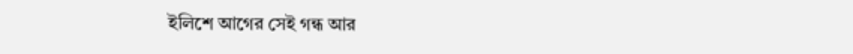ইলিশে আগের সেই গন্ধ আর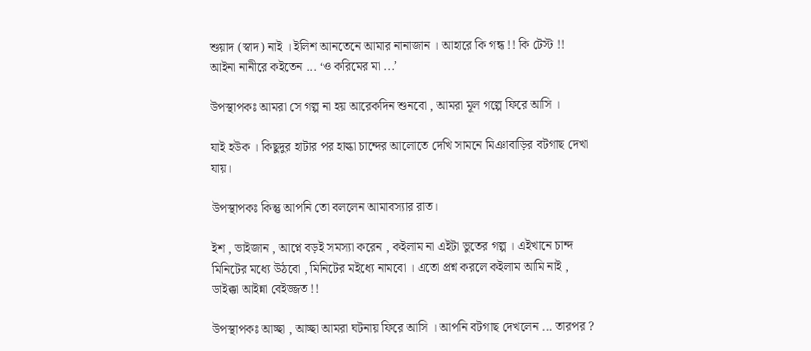শুয়াদ (স্বাদ) নাই । ইলিশ আনতেনে আমার নানাজান । আহারে কি গন্ধ !! কি টেস্ট !! আইনা নানীরে কইতেন ... ‘ও করিমের মা ...’

উপস্থাপকঃ আমরা সে গল্প না হয় আরেকদিন শুনবো , আমরা মূল গল্পে ফিরে আসি ।

যাই হউক । কিছুদুর হাটার পর হাল্কা চান্দের আলোতে দেখি সামনে মিঞাবাড়ির বটগাছ দেখা যায়।

উপস্থাপকঃ কিন্তু আপনি তো বললেন আমাবস্যার রাত।

ইশ , ভাইজান , আপ্নে বড়ই সমস্যা করেন , কইলাম না এইটা ভুতের গল্প । এইখানে চান্দ মিনিটের মধ্যে উঠবো , মিনিটের মইধ্যে নামবো । এতো প্রশ্ন করলে কইলাম আমি নাই , ডাইক্কা আইন্না বেইজ্জত !!

উপস্থাপকঃ আচ্ছা , আচ্ছা আমরা ঘটনায় ফিরে আসি । আপনি বটগাছ দেখলেন ... তারপর ?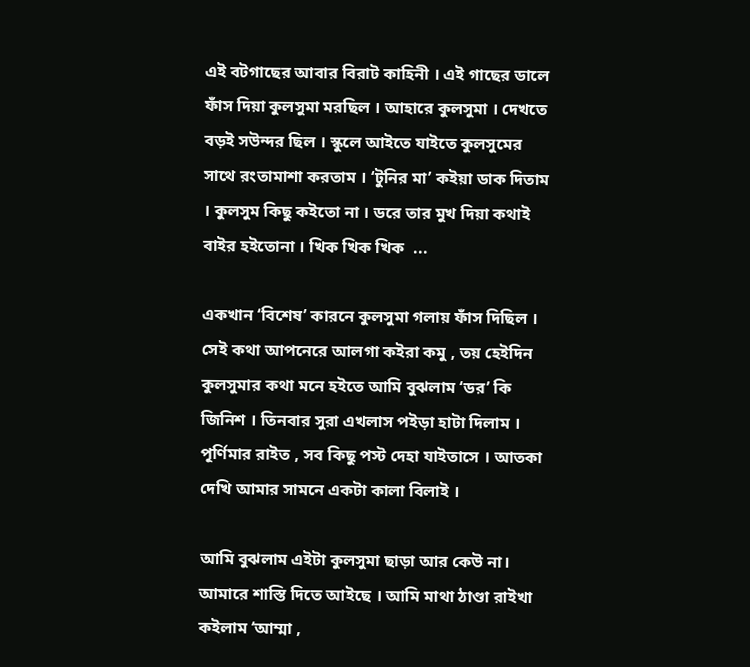এই বটগাছের আবার বিরাট কাহিনী । এই গাছের ডালে ফাঁস দিয়া কুলসুমা মরছিল । আহারে কুলসুমা । দেখতে বড়ই সউন্দর ছিল । স্কুলে আইতে যাইতে কুলসুমের সাথে রংতামাশা করতাম । ‘টুনির মা’ কইয়া ডাক দিতাম । কুলসুম কিছু কইতো না । ডরে তার মুখ দিয়া কথাই বাইর হইতোনা । খিক খিক খিক  ...

একখান ‘বিশেষ’ কারনে কুলসুমা গলায় ফাঁস দিছিল । সেই কথা আপনেরে আলগা কইরা কমু , তয় হেইদিন কুলসুমার কথা মনে হইতে আমি বুঝলাম ‘ডর’ কি জিনিশ । তিনবার সুরা এখলাস পইড়া হাটা দিলাম । পূর্ণিমার রাইত , সব কিছু পস্ট দেহা যাইতাসে । আতকা দেখি আমার সামনে একটা কালা বিলাই ।

আমি বুঝলাম এইটা কুলসুমা ছাড়া আর কেউ না। আমারে শাস্তি দিতে আইছে । আমি মাথা ঠাণ্ডা রাইখা কইলাম ‘আম্মা ,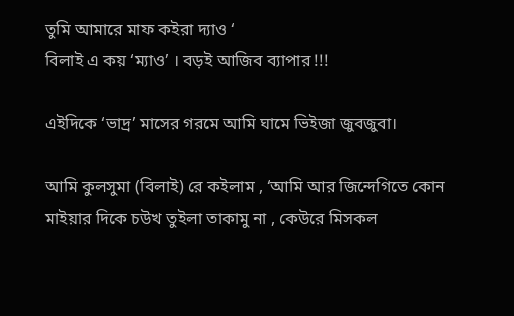তুমি আমারে মাফ কইরা দ্যাও ‘
বিলাই এ কয় ‘ম্যাও’ । বড়ই আজিব ব্যাপার !!!

এইদিকে ‘ভাদ্র’ মাসের গরমে আমি ঘামে ভিইজা জুবজুবা।

আমি কুলসুমা (বিলাই) রে কইলাম , ‘আমি আর জিন্দেগিতে কোন মাইয়ার দিকে চউখ তুইলা তাকামু না , কেউরে মিসকল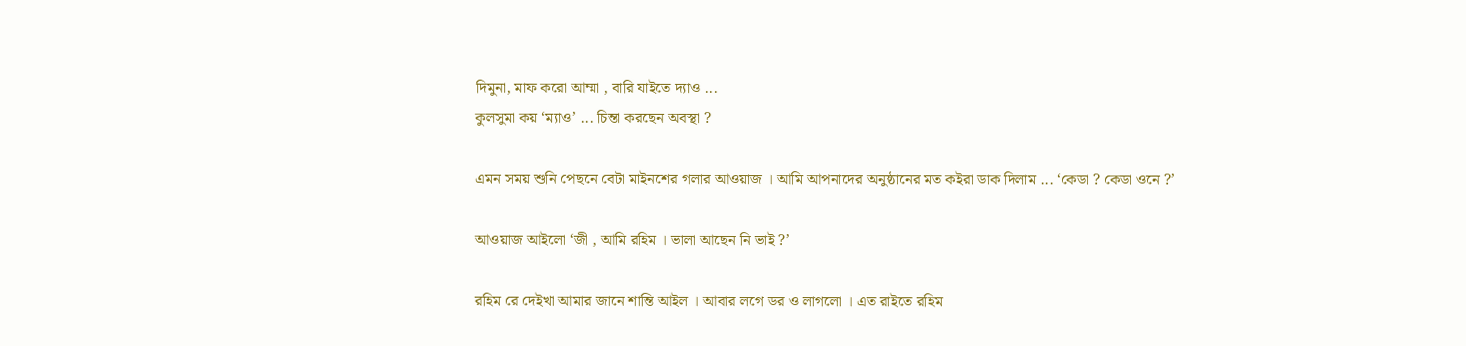দিমুনা, মাফ করো আম্মা , বারি যাইতে দ্যাও ...
কুলসুমা কয় ‘ম্যাও’ ... চিন্তা করছেন অবস্থা ?

এমন সময় শুনি পেছনে বেটা মাইনশের গলার আওয়াজ । আমি আপনাদের অনুষ্ঠানের মত কইরা ডাক দিলাম ... ‘কেডা ? কেডা ওনে ?’

আওয়াজ আইলো ‘জী , আমি রহিম । ভালা আছেন নি ভাই ?’

রহিম রে দেইখা আমার জানে শান্তি আইল । আবার লগে ডর ও লাগলো । এত রাইতে রহিম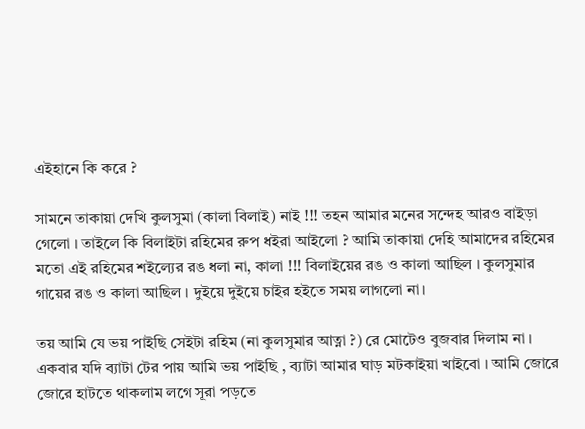এইহানে কি করে ?

সামনে তাকায়া দেখি কুলসুমা (কালা বিলাই) নাই !!! তহন আমার মনের সন্দেহ আরও বাইড়া গেলো । তাইলে কি বিলাইটা রহিমের রুপ ধইরা আইলো ? আমি তাকায়া দেহি আমাদের রহিমের মতো এই রহিমের শইল্যের রঙ ধলা না, কালা !!! বিলাইয়ের রঙ ও কালা আছিল । কুলসুমার গায়ের রঙ ও কালা আছিল । দুইয়ে দুইয়ে চাইর হইতে সময় লাগলো না।

তয় আমি যে ভয় পাইছি সেইটা রহিম (না কুলসুমার আত্না ?) রে মোটেও বুজবার দিলাম না । একবার যদি ব্যাটা টের পায় আমি ভয় পাইছি , ব্যাটা আমার ঘাড় মটকাইয়া খাইবো । আমি জোরে জোরে হাটতে থাকলাম লগে সূরা পড়তে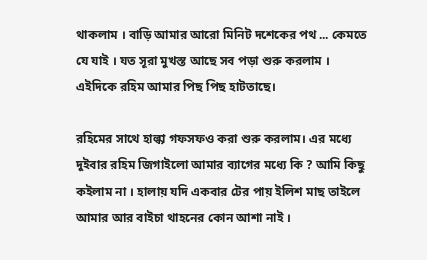থাকলাম । বাড়ি আমার আরো মিনিট দশেকের পথ ... কেমতে যে যাই । যত সূরা মুখস্ত আছে সব পড়া শুরু করলাম । এইদিকে রহিম আমার পিছ পিছ হাটতাছে।

রহিমের সাথে হাল্কা গফসফও করা শুরু করলাম। এর মধ্যে দুইবার রহিম জিগাইলো আমার ব্যাগের মধ্যে কি ? আমি কিছু কইলাম না । হালায় যদি একবার টের পায় ইলিশ মাছ তাইলে আমার আর বাইচা থাহনের কোন আশা নাই ।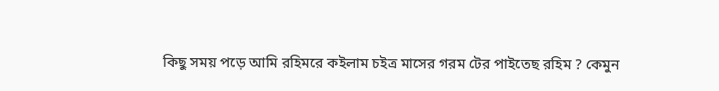কিছু সময় পড়ে আমি রহিমরে কইলাম চইত্র মাসের গরম টের পাইতেছ রহিম ? কেমুন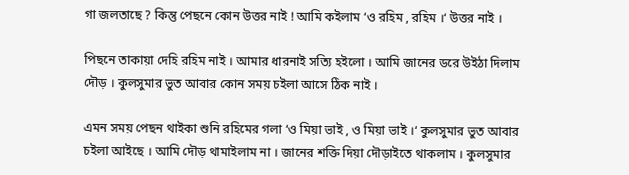গা জলতাছে ? কিন্তু পেছনে কোন উত্তর নাই ! আমি কইলাম ‘ও রহিম , রহিম ।‘ উত্তর নাই ।

পিছনে তাকায়া দেহি রহিম নাই । আমার ধারনাই সত্যি হইলো । আমি জানের ডরে উইঠা দিলাম দৌড় । কুলসুমার ভুত আবার কোন সময় চইলা আসে ঠিক নাই ।

এমন সময় পেছন থাইকা শুনি রহিমের গলা ‘ও মিয়া ভাই , ও মিয়া ভাই ।‘ কুলসুমার ভুত আবার চইলা আইছে । আমি দৌড় থামাইলাম না । জানের শক্তি দিয়া দৌড়াইতে থাকলাম । কুলসুমার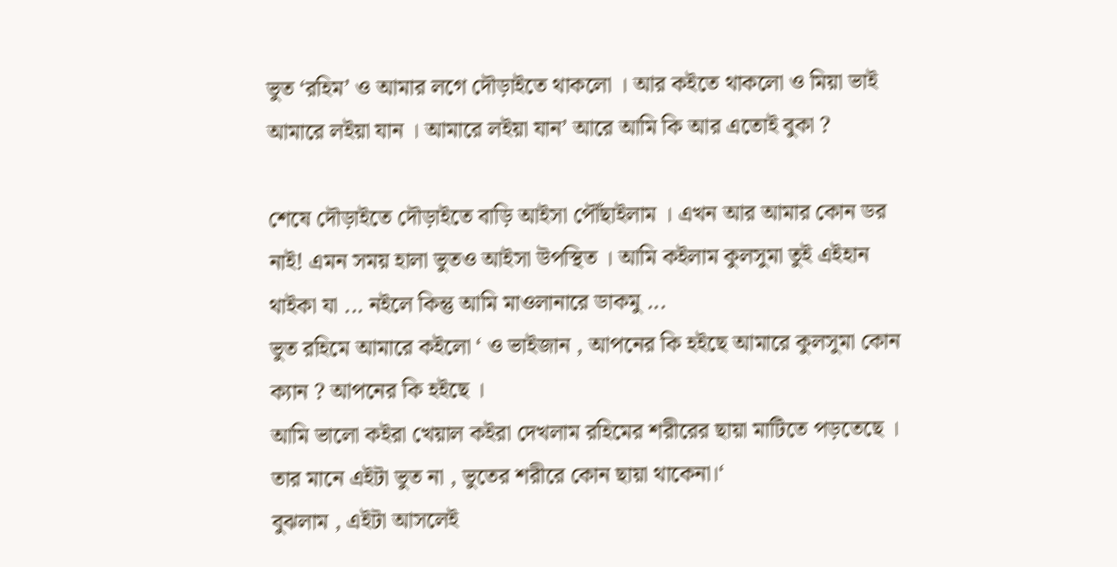ভুত ‘রহিম’ ও আমার লগে দৌড়াইতে থাকলো । আর কইতে থাকলো ও মিয়া ভাই আমারে লইয়া যান । আমারে লইয়া যান’ আরে আমি কি আর এতোই বুকা ?

শেষে দৌড়াইতে দৌড়াইতে বাড়ি আইসা পৌঁছাইলাম । এখন আর আমার কোন ডর নাই! এমন সময় হালা ভুতও আইসা উপস্থিত । আমি কইলাম কুলসুমা তুই এইহান থাইকা যা ... নইলে কিন্তু আমি মাওলানারে ডাকমু ...
ভুত রহিমে আমারে কইলো ‘ ও ভাইজান , আপনের কি হইছে আমারে কুলসুমা কোন ক্যান ? আপনের কি হইছে ।
আমি ভালো কইরা খেয়াল কইরা দেখলাম রহিমের শরীরের ছায়া মাটিতে পড়তেছে । তার মানে এইটা ভুত না , ভুতের শরীরে কোন ছায়া থাকেনা।‘
বুঝলাম , এইটা আসলেই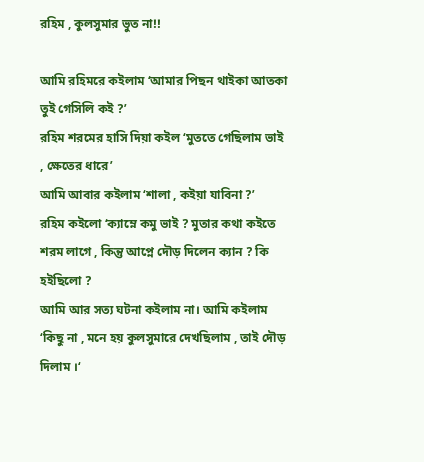রহিম , কুলসুমার ভুত না!!

আমি রহিমরে কইলাম ‘আমার পিছন থাইকা আতকা তুই গেসিলি কই ?’
রহিম শরমের হাসি দিয়া কইল ‘মুততে গেছিলাম ভাই , ক্ষেতের ধারে’
আমি আবার কইলাম ‘শালা , কইয়া যাবিনা ?’
রহিম কইলো ‘ক্যাম্নে কমু ভাই ? মুতার কথা কইতে শরম লাগে , কিন্তু আপ্নে দৌড় দিলেন ক্যান ? কি হইছিলো ?
আমি আর সত্য ঘটনা কইলাম না। আমি কইলাম ‘কিছু না , মনে হয় কুলসুমারে দেখছিলাম , তাই দৌড় দিলাম ।‘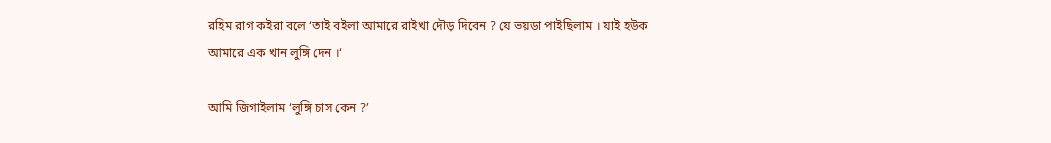রহিম রাগ কইরা বলে ‘তাই বইলা আমারে রাইখা দৌড় দিবেন ? যে ভয়ডা পাইছিলাম । যাই হউক আমারে এক খান লুঙ্গি দেন ।‘

আমি জিগাইলাম ‘লুঙ্গি চাস কেন ?’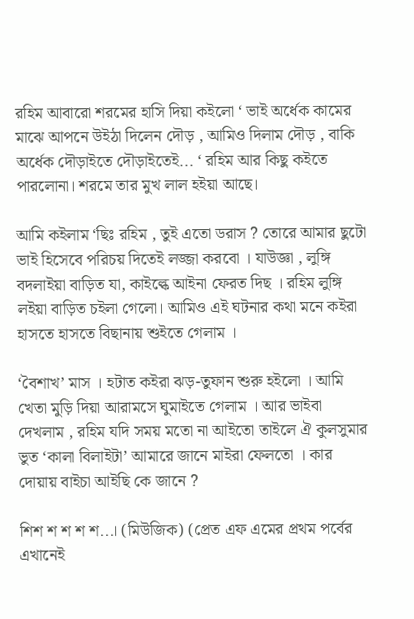রহিম আবারো শরমের হাসি দিয়া কইলো ‘ ভাই অর্ধেক কামের মাঝে আপনে উইঠা দিলেন দৌড় , আমিও দিলাম দৌড় , বাকি অর্ধেক দৌড়াইতে দৌড়াইতেই... ‘ রহিম আর কিছু কইতে পারলোনা। শরমে তার মুখ লাল হইয়া আছে।

আমি কইলাম ‘ছিঃ রহিম , তুই এতো ডরাস ? তোরে আমার ছুটো ভাই হিসেবে পরিচয় দিতেই লজ্জা করবো । যাউজ্ঞা , লুঙ্গি বদলাইয়া বাড়িত যা, কাইল্কে আইনা ফেরত দিছ । রহিম লুঙ্গি লইয়া বাড়িত চইলা গেলো। আমিও এই ঘটনার কথা মনে কইরা হাসতে হাসতে বিছানায় শুইতে গেলাম ।

‘বৈশাখ’ মাস । হটাত কইরা ঝড়-তুফান শুরু হইলো । আমি খেতা মুড়ি দিয়া আরামসে ঘুমাইতে গেলাম । আর ভাইবা দেখলাম , রহিম যদি সময় মতো না আইতো তাইলে ঐ কুলসুমার ভুত ‘কালা বিলাইটা’ আমারে জানে মাইরা ফেলতো । কার দোয়ায় বাইচা আইছি কে জানে ?

শিশ শ শ শ শ...। (মিউজিক) (প্রেত এফ এমের প্রথম পর্বের এখানেই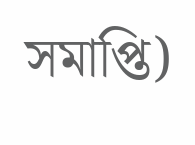সমাপ্তি)